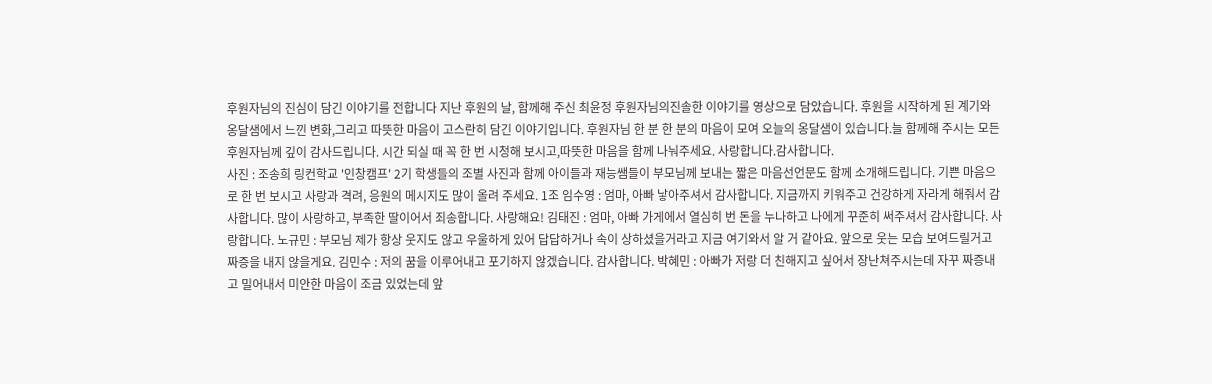후원자님의 진심이 담긴 이야기를 전합니다 지난 후원의 날, 함께해 주신 최윤정 후원자님의진솔한 이야기를 영상으로 담았습니다. 후원을 시작하게 된 계기와 옹달샘에서 느낀 변화,그리고 따뜻한 마음이 고스란히 담긴 이야기입니다. 후원자님 한 분 한 분의 마음이 모여 오늘의 옹달샘이 있습니다.늘 함께해 주시는 모든 후원자님께 깊이 감사드립니다. 시간 되실 때 꼭 한 번 시청해 보시고,따뜻한 마음을 함께 나눠주세요. 사랑합니다.감사합니다.
사진 : 조송희 링컨학교 '인창캠프' 2기 학생들의 조별 사진과 함께 아이들과 재능쌤들이 부모님께 보내는 짧은 마음선언문도 함께 소개해드립니다. 기쁜 마음으로 한 번 보시고 사랑과 격려, 응원의 메시지도 많이 올려 주세요. 1조 임수영 : 엄마, 아빠 낳아주셔서 감사합니다. 지금까지 키워주고 건강하게 자라게 해줘서 감사합니다. 많이 사랑하고, 부족한 딸이어서 죄송합니다. 사랑해요! 김태진 : 엄마, 아빠 가게에서 열심히 번 돈을 누나하고 나에게 꾸준히 써주셔서 감사합니다. 사랑합니다. 노규민 : 부모님 제가 항상 웃지도 않고 우울하게 있어 답답하거나 속이 상하셨을거라고 지금 여기와서 알 거 같아요. 앞으로 웃는 모습 보여드릴거고 짜증을 내지 않을게요. 김민수 : 저의 꿈을 이루어내고 포기하지 않겠습니다. 감사합니다. 박혜민 : 아빠가 저랑 더 친해지고 싶어서 장난쳐주시는데 자꾸 짜증내고 밀어내서 미안한 마음이 조금 있었는데 앞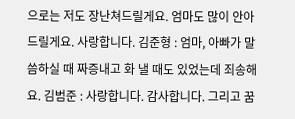으로는 저도 장난쳐드릴게요. 엄마도 많이 안아드릴게요. 사랑합니다. 김준형 : 엄마, 아빠가 말씀하실 때 짜증내고 화 낼 때도 있었는데 죄송해요. 김범준 : 사랑합니다. 감사합니다. 그리고 꿈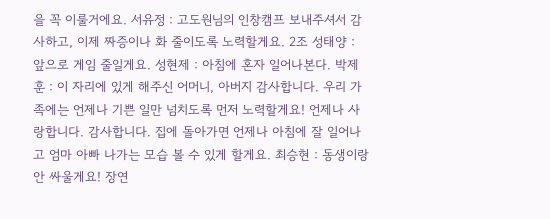을 꼭 이룰거에요. 서유정 : 고도원님의 인창캠프 보내주셔서 감사하고, 이제 짜증이나 화 줄이도록 노력할게요. 2조 성태양 : 앞으로 게임 줄일게요. 성현제 : 아침에 혼자 일어나본다. 박제훈 : 이 자리에 있게 해주신 어머니, 아버지 감사합니다. 우리 가족에는 언제나 기쁜 일만 넘치도록 먼저 노력할게요! 언제나 사랑합니다. 감사합니다. 집에 돌아가면 언제나 아침에 잘 일어나고 엄마 아빠 나가는 모습 볼 수 있게 할게요. 최승현 : 동생이랑 안 싸울게요! 장연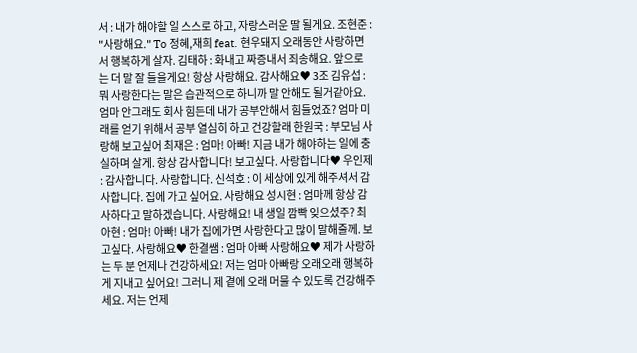서 : 내가 해야할 일 스스로 하고, 자랑스러운 딸 될게요. 조현준 : "사랑해요." To 정혜,재희 feat. 현우돼지 오래동안 사랑하면서 행복하게 살자. 김태하 : 화내고 짜증내서 죄송해요. 앞으로는 더 말 잘 들을게요! 항상 사랑해요. 감사해요♥ 3조 김유섭 : 뭐 사랑한다는 말은 습관적으로 하니까 말 안해도 될거같아요. 엄마 안그래도 회사 힘든데 내가 공부안해서 힘들었죠? 엄마 미래를 얻기 위해서 공부 열심히 하고 건강할래 한원국 : 부모님 사랑해 보고싶어 최재은 : 엄마! 아빠! 지금 내가 해야하는 일에 충실하며 살게. 항상 감사합니다! 보고싶다. 사랑합니다♥ 우인제 : 감사합니다. 사랑합니다. 신석호 : 이 세상에 있게 해주셔서 감사합니다. 집에 가고 싶어요. 사랑해요 성시현 : 엄마께 항상 감사하다고 말하겠습니다. 사랑해요! 내 생일 깜빡 잊으셨주? 최아현 : 엄마! 아빠! 내가 집에가면 사랑한다고 많이 말해줄께. 보고싶다. 사랑해요♥ 한결쌤 : 엄마 아빠 사랑해요♥ 제가 사랑하는 두 분 언제나 건강하세요! 저는 엄마 아빠랑 오래오래 행복하게 지내고 싶어요! 그러니 제 곁에 오래 머물 수 있도록 건강해주세요. 저는 언제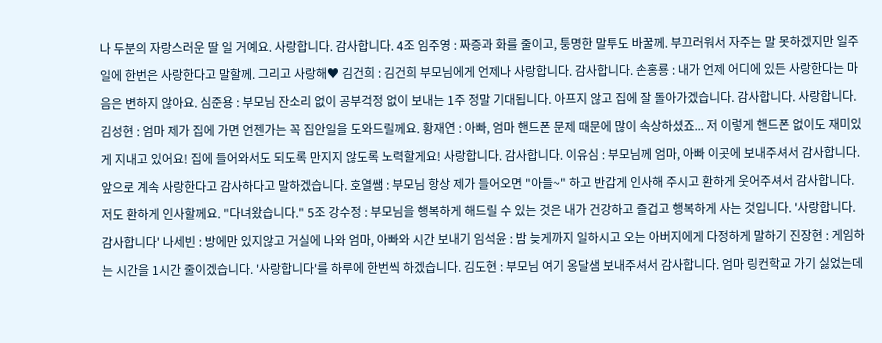나 두분의 자랑스러운 딸 일 거예요. 사랑합니다. 감사합니다. 4조 임주영 : 짜증과 화를 줄이고, 퉁명한 말투도 바꿀께. 부끄러워서 자주는 말 못하겠지만 일주일에 한번은 사랑한다고 말할께. 그리고 사랑해♥ 김건희 : 김건희 부모님에게 언제나 사랑합니다. 감사합니다. 손홍룡 : 내가 언제 어디에 있든 사랑한다는 마음은 변하지 않아요. 심준용 : 부모님 잔소리 없이 공부걱정 없이 보내는 1주 정말 기대됩니다. 아프지 않고 집에 잘 돌아가겠습니다. 감사합니다. 사랑합니다. 김성현 : 엄마 제가 집에 가면 언젠가는 꼭 집안일을 도와드릴께요. 황재연 : 아빠, 엄마 핸드폰 문제 때문에 많이 속상하셨죠... 저 이렇게 핸드폰 없이도 재미있게 지내고 있어요! 집에 들어와서도 되도록 만지지 않도록 노력할게요! 사랑합니다. 감사합니다. 이유심 : 부모님께 엄마, 아빠 이곳에 보내주셔서 감사합니다. 앞으로 계속 사랑한다고 감사하다고 말하겠습니다. 호열쌤 : 부모님 항상 제가 들어오면 "아들~" 하고 반갑게 인사해 주시고 환하게 웃어주셔서 감사합니다. 저도 환하게 인사할께요. "다녀왔습니다." 5조 강수정 : 부모님을 행복하게 해드릴 수 있는 것은 내가 건강하고 즐겁고 행복하게 사는 것입니다. '사랑합니다. 감사합니다' 나세빈 : 방에만 있지않고 거실에 나와 엄마, 아빠와 시간 보내기 임석윤 : 밤 늦게까지 일하시고 오는 아버지에게 다정하게 말하기 진장현 : 게임하는 시간을 1시간 줄이겠습니다. '사랑합니다'를 하루에 한번씩 하겠습니다. 김도현 : 부모님 여기 옹달샘 보내주셔서 감사합니다. 엄마 링컨학교 가기 싫었는데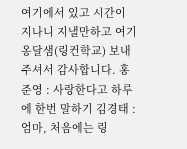여기에서 있고 시간이 지나니 지낼만하고 여기 옹달샘(링컨학교) 보내주셔서 감사합니다. 홍준영 : 사랑한다고 하루에 한번 말하기 김경태 : 엄마, 처음에는 링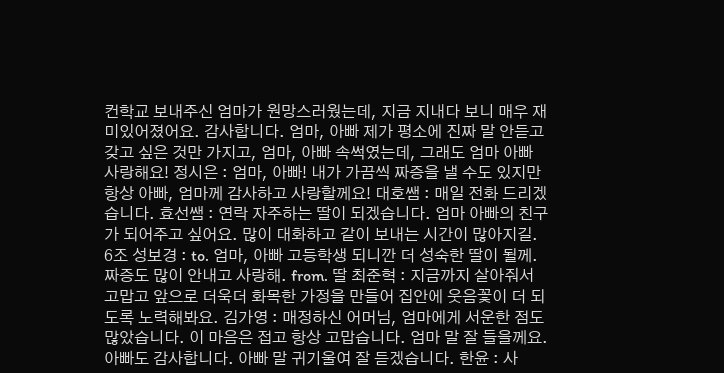컨학교 보내주신 엄마가 원망스러웠는데, 지금 지내다 보니 매우 재미있어졌어요. 감사합니다. 엄마, 아빠 제가 평소에 진짜 말 안듣고 갖고 싶은 것만 가지고, 엄마, 아빠 속썩였는데, 그래도 엄마 아빠 사랑해요! 정시은 : 엄마, 아빠! 내가 가끔씩 짜증을 낼 수도 있지만 항상 아빠, 엄마께 감사하고 사랑할께요! 대호쌤 : 매일 전화 드리겠습니다. 효선쌤 : 연락 자주하는 딸이 되겠습니다. 엄마 아빠의 친구가 되어주고 싶어요. 많이 대화하고 같이 보내는 시간이 많아지길. 6조 성보경 : to. 엄마, 아빠 고등학생 되니깐 더 성숙한 딸이 될께. 짜증도 많이 안내고 사랑해. from. 딸 최준혁 : 지금까지 살아줘서 고맙고 앞으로 더욱더 화목한 가정을 만들어 집안에 웃음꽃이 더 되도록 노력해봐요. 김가영 : 매정하신 어머님, 엄마에게 서운한 점도 많았습니다. 이 마음은 접고 항상 고맙습니다. 엄마 말 잘 들을께요. 아빠도 감사합니다. 아빠 말 귀기울여 잘 듣겠습니다. 한윤 : 사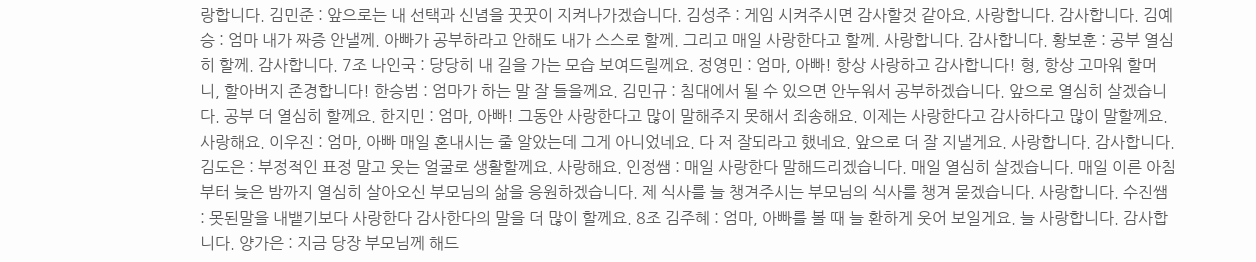랑합니다. 김민준 : 앞으로는 내 선택과 신념을 꿋꿋이 지켜나가겠습니다. 김성주 : 게임 시켜주시면 감사할것 같아요. 사랑합니다. 감사합니다. 김예승 : 엄마 내가 짜증 안낼께. 아빠가 공부하라고 안해도 내가 스스로 할께. 그리고 매일 사랑한다고 할께. 사랑합니다. 감사합니다. 황보훈 : 공부 열심히 할께. 감사합니다. 7조 나인국 : 당당히 내 길을 가는 모습 보여드릴께요. 정영민 : 엄마, 아빠! 항상 사랑하고 감사합니다! 형, 항상 고마워 할머니, 할아버지 존경합니다! 한승범 : 엄마가 하는 말 잘 들을께요. 김민규 : 침대에서 될 수 있으면 안누워서 공부하겠습니다. 앞으로 열심히 살겠습니다. 공부 더 열심히 할께요. 한지민 : 엄마, 아빠! 그동안 사랑한다고 많이 말해주지 못해서 죄송해요. 이제는 사랑한다고 감사하다고 많이 말할께요. 사랑해요. 이우진 : 엄마, 아빠 매일 혼내시는 줄 알았는데 그게 아니었네요. 다 저 잘되라고 했네요. 앞으로 더 잘 지낼게요. 사랑합니다. 감사합니다. 김도은 : 부정적인 표정 말고 웃는 얼굴로 생활할께요. 사랑해요. 인정쌤 : 매일 사랑한다 말해드리겠습니다. 매일 열심히 살겠습니다. 매일 이른 아침부터 늦은 밤까지 열심히 살아오신 부모님의 삶을 응원하겠습니다. 제 식사를 늘 챙겨주시는 부모님의 식사를 챙겨 묻겠습니다. 사랑합니다. 수진쌤 : 못된말을 내뱉기보다 사랑한다 감사한다의 말을 더 많이 할께요. 8조 김주혜 : 엄마, 아빠를 볼 때 늘 환하게 웃어 보일게요. 늘 사랑합니다. 감사합니다. 양가은 : 지금 당장 부모님께 해드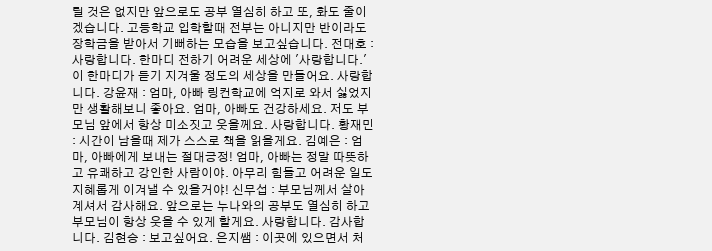릴 것은 없지만 앞으로도 공부 열심히 하고 또, 화도 줄이겠습니다. 고등학교 입학할때 전부는 아니지만 반이라도 장학금을 받아서 기뻐하는 모습을 보고싶습니다. 전대호 : 사랑합니다. 한마디 전하기 어려운 세상에 '사랑합니다.' 이 한마디가 듣기 지겨울 정도의 세상을 만들어요. 사랑합니다. 강윤재 : 엄마, 아빠 링컨학교에 억지로 와서 싫었지만 생활해보니 좋아요. 엄마, 아빠도 건강하세요. 저도 부모님 앞에서 항상 미소짓고 웃을께요. 사랑합니다. 황재민 : 시간이 남을때 제가 스스로 책을 읽을게요. 김예은 : 엄마, 아빠에게 보내는 절대긍정! 엄마, 아빠는 정말 따뜻하고 유쾌하고 강인한 사람이야. 아무리 힘들고 어려운 일도 지혜롭게 이겨낼 수 있을거야! 신무섭 : 부모님께서 살아계셔서 감사해요. 앞으로는 누나와의 공부도 열심히 하고 부모님이 항상 웃을 수 있게 할게요. 사랑합니다. 감사합니다. 김현승 : 보고싶어요. 은지쌤 : 이곳에 있으면서 처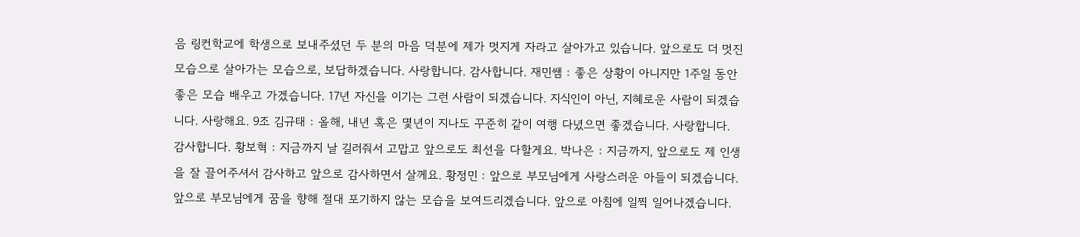음 링컨학교에 학생으로 보내주셨던 두 분의 마음 덕분에 제가 멋지게 자라고 살아가고 있습니다. 앞으로도 더 멋진 모습으로 살아가는 모습으로, 보답하겠습니다. 사랑합니다. 감사합니다. 재민쌤 : 좋은 상황이 아니지만 1주일 동안 좋은 모습 배우고 가겠습니다. 17년 자신을 이기는 그런 사람이 되겠습니다. 지식인이 아닌, 지혜로운 사람이 되겠습니다. 사랑해요. 9조 김규태 : 올해, 내년 혹은 몇년이 지나도 꾸준히 같이 여행 다녔으면 좋겠습니다. 사랑합니다. 감사합니다. 황보혁 : 지금까지 날 길러줘서 고맙고 앞으로도 최선을 다할게요. 박나은 : 지금까지, 앞으로도 제 인생을 잘 끌어주셔서 감사하고 앞으로 감사하면서 살께요. 황정민 : 앞으로 부모님에게 사랑스러운 아들이 되겠습니다. 앞으로 부모님에게 꿈을 향해 절대 포기하지 않는 모습을 보여드리겠습니다. 앞으로 아침에 일찍 일어나겠습니다.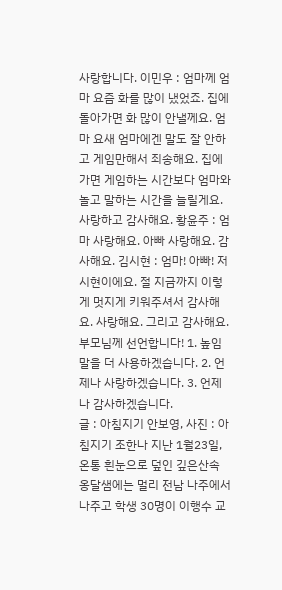사랑합니다. 이민우 : 엄마께 엄마 요즘 화를 많이 냈었죠. 집에 돌아가면 화 많이 안낼께요. 엄마 요새 엄마에겐 말도 잘 안하고 게임만해서 죄송해요. 집에 가면 게임하는 시간보다 엄마와 놀고 말하는 시간을 늘릴게요. 사랑하고 감사해요. 황윤주 : 엄마 사랑해요. 아빠 사랑해요. 감사해요. 김시현 : 엄마! 아빠! 저 시현이에요. 절 지금까지 이렇게 멋지게 키워주셔서 감사해요. 사랑해요. 그리고 감사해요. 부모님께 선언합니다! 1. 높임말을 더 사용하겠습니다. 2. 언제나 사랑하겠습니다. 3. 언제나 감사하겠습니다.
글 : 아침지기 안보영, 사진 : 아침지기 조한나 지난 1월23일, 온통 흰눈으로 덮인 깊은산속 옹달샘에는 멀리 전남 나주에서 나주고 학생 30명이 이행수 교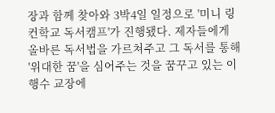장과 함께 찾아와 3박4일 일정으로 '미니 링컨학교 독서캠프'가 진행됐다. 제자들에게 올바른 독서법을 가르쳐주고 그 독서를 통해 '위대한 꿈'을 심어주는 것을 꿈꾸고 있는 이행수 교장에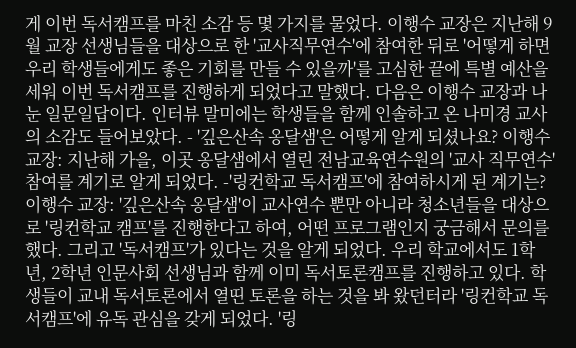게 이번 독서캠프를 마친 소감 등 몇 가지를 물었다. 이행수 교장은 지난해 9월 교장 선생님들을 대상으로 한 '교사직무연수'에 참여한 뒤로 '어떻게 하면 우리 학생들에게도 좋은 기회를 만들 수 있을까'를 고심한 끝에 특별 예산을 세워 이번 독서캠프를 진행하게 되었다고 말했다. 다음은 이행수 교장과 나눈 일문일답이다. 인터뷰 말미에는 학생들을 함께 인솔하고 온 나미경 교사의 소감도 들어보았다. - '깊은산속 옹달샘'은 어떻게 알게 되셨나요? 이행수 교장: 지난해 가을, 이곳 옹달샘에서 열린 전남교육연수원의 '교사 직무연수' 참여를 계기로 알게 되었다. -'링컨학교 독서캠프'에 참여하시게 된 계기는? 이행수 교장: '깊은산속 옹달샘'이 교사연수 뿐만 아니라 청소년들을 대상으로 '링컨학교 캠프'를 진행한다고 하여, 어떤 프로그램인지 궁금해서 문의를 했다. 그리고 '독서캠프'가 있다는 것을 알게 되었다. 우리 학교에서도 1학년, 2학년 인문사회 선생님과 함께 이미 독서토론캠프를 진행하고 있다. 학생들이 교내 독서토론에서 열띤 토론을 하는 것을 봐 왔던터라 '링컨학교 독서캠프'에 유독 관심을 갖게 되었다. '링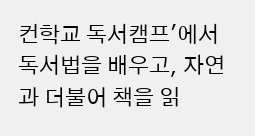컨학교 독서캠프'에서 독서법을 배우고, 자연과 더불어 책을 읽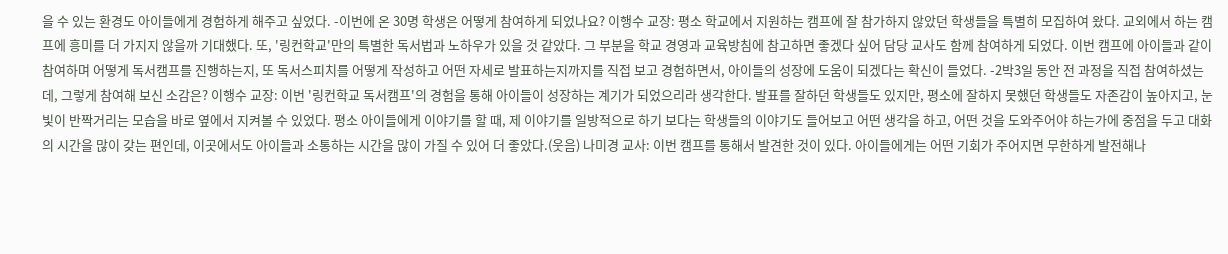을 수 있는 환경도 아이들에게 경험하게 해주고 싶었다. -이번에 온 30명 학생은 어떻게 참여하게 되었나요? 이행수 교장: 평소 학교에서 지원하는 캠프에 잘 참가하지 않았던 학생들을 특별히 모집하여 왔다. 교외에서 하는 캠프에 흥미를 더 가지지 않을까 기대했다. 또, '링컨학교'만의 특별한 독서법과 노하우가 있을 것 같았다. 그 부분을 학교 경영과 교육방침에 참고하면 좋겠다 싶어 담당 교사도 함께 참여하게 되었다. 이번 캠프에 아이들과 같이 참여하며 어떻게 독서캠프를 진행하는지, 또 독서스피치를 어떻게 작성하고 어떤 자세로 발표하는지까지를 직접 보고 경험하면서, 아이들의 성장에 도움이 되겠다는 확신이 들었다. -2박3일 동안 전 과정을 직접 참여하셨는데, 그렇게 참여해 보신 소감은? 이행수 교장: 이번 '링컨학교 독서캠프'의 경험을 통해 아이들이 성장하는 계기가 되었으리라 생각한다. 발표를 잘하던 학생들도 있지만, 평소에 잘하지 못했던 학생들도 자존감이 높아지고, 눈빛이 반짝거리는 모습을 바로 옆에서 지켜볼 수 있었다. 평소 아이들에게 이야기를 할 때, 제 이야기를 일방적으로 하기 보다는 학생들의 이야기도 들어보고 어떤 생각을 하고, 어떤 것을 도와주어야 하는가에 중점을 두고 대화의 시간을 많이 갖는 편인데, 이곳에서도 아이들과 소통하는 시간을 많이 가질 수 있어 더 좋았다.(웃음) 나미경 교사: 이번 캠프를 통해서 발견한 것이 있다. 아이들에게는 어떤 기회가 주어지면 무한하게 발전해나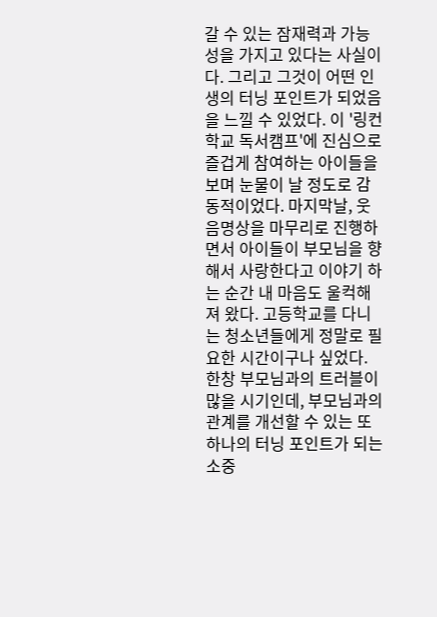갈 수 있는 잠재력과 가능성을 가지고 있다는 사실이다. 그리고 그것이 어떤 인생의 터닝 포인트가 되었음을 느낄 수 있었다. 이 '링컨학교 독서캠프'에 진심으로 즐겁게 참여하는 아이들을 보며 눈물이 날 정도로 감동적이었다. 마지막날, 웃음명상을 마무리로 진행하면서 아이들이 부모님을 향해서 사랑한다고 이야기 하는 순간 내 마음도 울컥해져 왔다. 고등학교를 다니는 청소년들에게 정말로 필요한 시간이구나 싶었다. 한창 부모님과의 트러블이 많을 시기인데, 부모님과의 관계를 개선할 수 있는 또 하나의 터닝 포인트가 되는 소중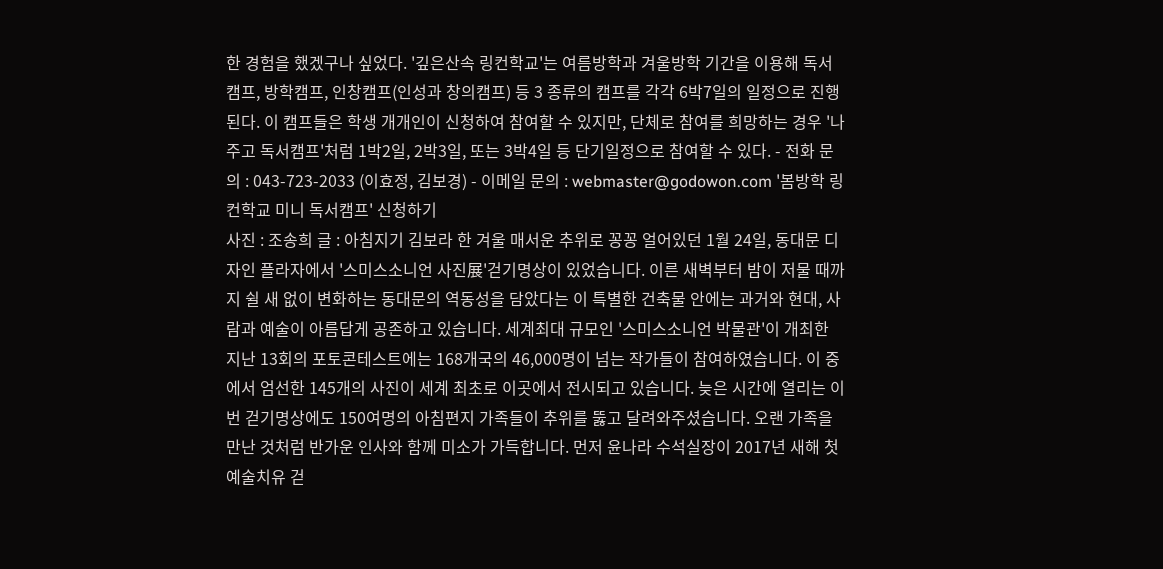한 경험을 했겠구나 싶었다. '깊은산속 링컨학교'는 여름방학과 겨울방학 기간을 이용해 독서캠프, 방학캠프, 인창캠프(인성과 창의캠프) 등 3 종류의 캠프를 각각 6박7일의 일정으로 진행된다. 이 캠프들은 학생 개개인이 신청하여 참여할 수 있지만, 단체로 참여를 희망하는 경우 '나주고 독서캠프'처럼 1박2일, 2박3일, 또는 3박4일 등 단기일정으로 참여할 수 있다. - 전화 문의 : 043-723-2033 (이효정, 김보경) - 이메일 문의 : webmaster@godowon.com '봄방학 링컨학교 미니 독서캠프' 신청하기
사진 : 조송희 글 : 아침지기 김보라 한 겨울 매서운 추위로 꽁꽁 얼어있던 1월 24일, 동대문 디자인 플라자에서 '스미스소니언 사진展'걷기명상이 있었습니다. 이른 새벽부터 밤이 저물 때까지 쉴 새 없이 변화하는 동대문의 역동성을 담았다는 이 특별한 건축물 안에는 과거와 현대, 사람과 예술이 아름답게 공존하고 있습니다. 세계최대 규모인 '스미스소니언 박물관'이 개최한 지난 13회의 포토콘테스트에는 168개국의 46,000명이 넘는 작가들이 참여하였습니다. 이 중에서 엄선한 145개의 사진이 세계 최초로 이곳에서 전시되고 있습니다. 늦은 시간에 열리는 이번 걷기명상에도 150여명의 아침편지 가족들이 추위를 뚫고 달려와주셨습니다. 오랜 가족을 만난 것처럼 반가운 인사와 함께 미소가 가득합니다. 먼저 윤나라 수석실장이 2017년 새해 첫 예술치유 걷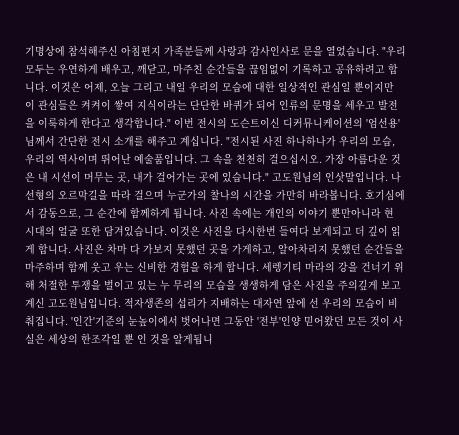기명상에 참석해주신 아침편지 가족분들께 사랑과 감사인사로 문을 열었습니다. "우리 모두는 우연하게 배우고, 깨닫고, 마주친 순간들을 끊임없이 기록하고 공유하려고 합니다. 이것은 어제, 오늘 그리고 내일 우리의 모습에 대한 일상적인 관심일 뿐이지만 이 관심들은 켜켜이 쌓여 지식이라는 단단한 바퀴가 되어 인류의 문명을 세우고 발전을 이룩하게 한다고 생각합니다." 이번 전시의 도슨트이신 디커뮤니케이션의 '엄선용'님께서 간단한 전시 소개를 해주고 계십니다. "전시된 사진 하나하나가 우리의 모습, 우리의 역사이며 뛰어난 예술품입니다. 그 속을 천천히 걸으십시오. 가장 아름다운 것은 내 시선이 머무는 곳, 내가 걸어가는 곳에 있습니다." 고도원님의 인삿말입니다. 나선형의 오르막길을 따라 걸으며 누군가의 찰나의 시간을 가만히 바라봅니다. 호기심에서 감동으로, 그 순간에 함께하게 됩니다. 사진 속에는 개인의 이야기 뿐만아니라 현 시대의 얼굴 또한 담겨있습니다. 이것은 사진을 다시한번 들여다 보게되고 더 깊이 읽게 합니다. 사진은 차마 다 가보지 못했던 곳을 가게하고, 알아차리지 못했던 순간들을 마주하며 함께 웃고 우는 신비한 경험을 하게 합니다. 세렝기티 마라의 강을 건너기 위해 처절한 투쟁을 벌이고 있는 누 무리의 모습을 생생하게 담은 사진을 주의깊게 보고 계신 고도원님입니다. 적자생존의 섭리가 지배하는 대자연 앞에 선 우리의 모습이 비춰집니다. '인간'기준의 눈높이에서 벗어나면 그동안 '전부'인양 믿어왔던 모든 것이 사실은 세상의 한조각일 뿐 인 것을 알게됩니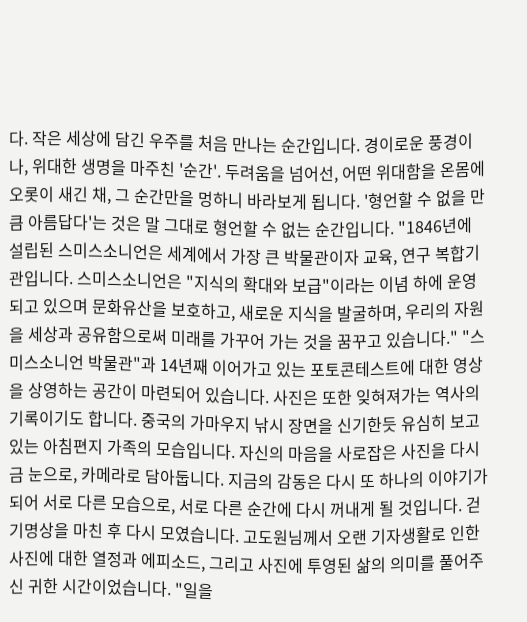다. 작은 세상에 담긴 우주를 처음 만나는 순간입니다. 경이로운 풍경이나, 위대한 생명을 마주친 '순간'. 두려움을 넘어선, 어떤 위대함을 온몸에 오롯이 새긴 채, 그 순간만을 멍하니 바라보게 됩니다. '형언할 수 없을 만큼 아름답다'는 것은 말 그대로 형언할 수 없는 순간입니다. "1846년에 설립된 스미스소니언은 세계에서 가장 큰 박물관이자 교육, 연구 복합기관입니다. 스미스소니언은 "지식의 확대와 보급"이라는 이념 하에 운영되고 있으며 문화유산을 보호하고, 새로운 지식을 발굴하며, 우리의 자원을 세상과 공유함으로써 미래를 가꾸어 가는 것을 꿈꾸고 있습니다." "스미스소니언 박물관"과 14년째 이어가고 있는 포토콘테스트에 대한 영상을 상영하는 공간이 마련되어 있습니다. 사진은 또한 잊혀져가는 역사의 기록이기도 합니다. 중국의 가마우지 낚시 장면을 신기한듯 유심히 보고있는 아침편지 가족의 모습입니다. 자신의 마음을 사로잡은 사진을 다시금 눈으로, 카메라로 담아둡니다. 지금의 감동은 다시 또 하나의 이야기가 되어 서로 다른 모습으로, 서로 다른 순간에 다시 꺼내게 될 것입니다. 걷기명상을 마친 후 다시 모였습니다. 고도원님께서 오랜 기자생활로 인한 사진에 대한 열정과 에피소드, 그리고 사진에 투영된 삶의 의미를 풀어주신 귀한 시간이었습니다. "일을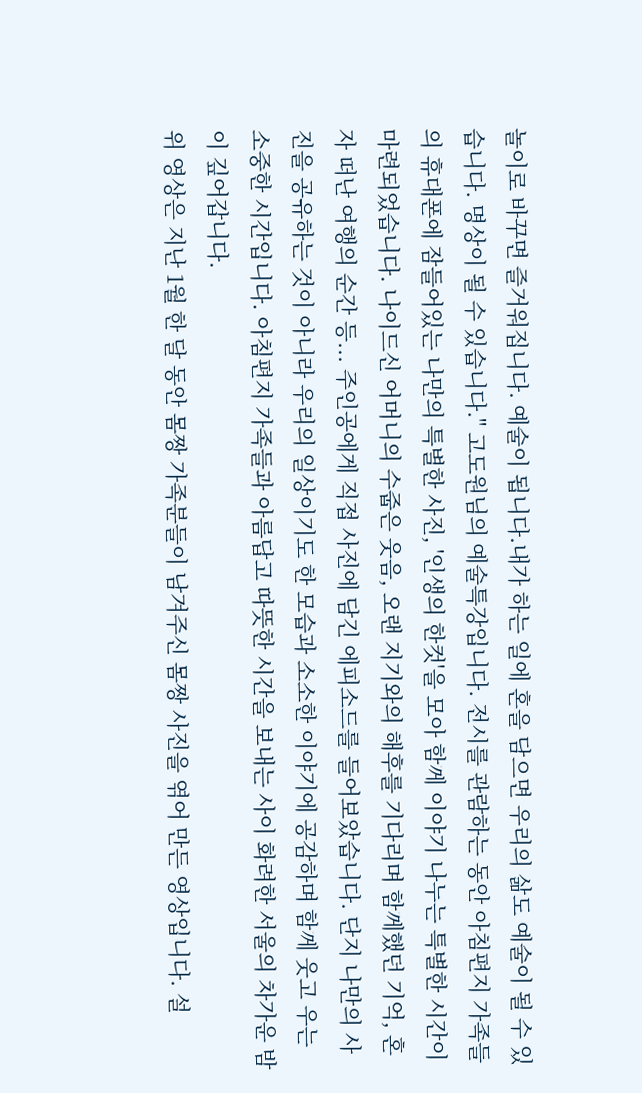놀이로 바꾸면 즐거워집니다. 예술이 됩니다.내가 하는 일에 혼을 담으면 우리의 삶도 예술이 될 수 있습니다. 명상이 될 수 있습니다." 고도원님의 예술특강입니다. 전시를 관람하는 동안 아침편지 가족들의 휴대폰에 잠들어있는 나만의 특별한 사진, '인생의 한컷'을 모아 함께 이야기 나누는 특별한 시간이 마련되었습니다. 나이드신 어머니의 수줍은 웃음, 오랜 지기와의 해후를 기다리며 함께했던 기억, 혼자 떠난 여행의 순간 등... 주인공에게 직접 사진에 담긴 에피소드를 들어보았습니다. 단지 나만의 사진을 공유하는 것이 아니라 우리의 일상이기도 한 모습과 소소한 이야기에 공감하며 함께 웃고 우는 소중한 시간입니다. 아침편지 가족들과 아름답고 따뜻한 시간을 보내는 사이 화려한 서울의 차가운 밤이 깊어갑니다.
위 영상은 지난 1월 한 달 동안 몸짱 가족분들이 남겨주신 몸짱 사진을 엮어 만든 영상입니다. 설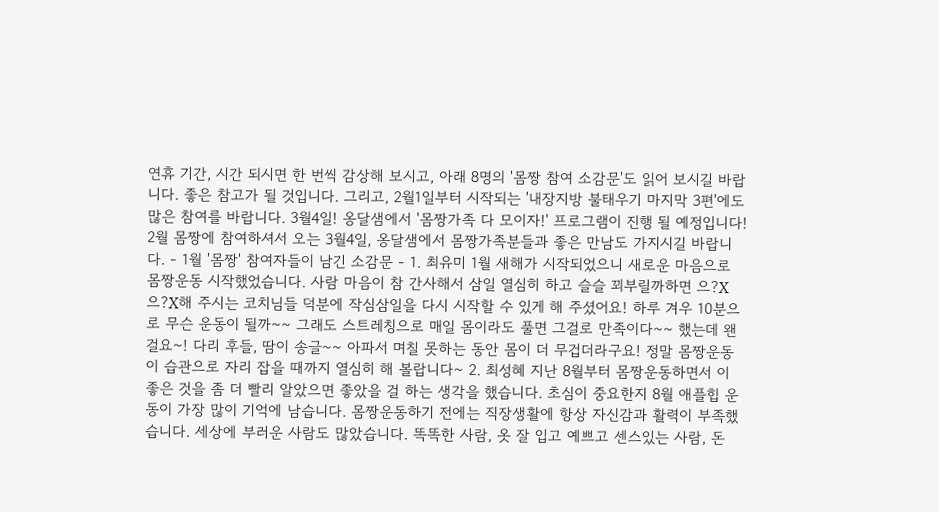연휴 기간, 시간 되시면 한 번씩 감상해 보시고, 아래 8명의 '몸짱 참여 소감문'도 읽어 보시길 바랍니다. 좋은 참고가 될 것입니다. 그리고, 2월1일부터 시작되는 '내장지방 불태우기 마지막 3편'에도 많은 참여를 바랍니다. 3월4일! 옹달샘에서 '몸짱가족 다 모이자!' 프로그램이 진행 될 예정입니다! 2월 몸짱에 참여하셔서 오는 3월4일, 옹달샘에서 몸짱가족분들과 좋은 만남도 가지시길 바랍니다. - 1월 '몸짱' 참여자들이 남긴 소감문 - 1. 최유미 1월 새해가 시작되었으니 새로운 마음으로 몸짱운동 시작했었습니다. 사람 마음이 참 간사해서 삼일 열심히 하고 슬슬 꾀부릴까하면 으?X으?X해 주시는 코치님들 덕분에 작심삼일을 다시 시작할 수 있게 해 주셨어요! 하루 겨우 10분으로 무슨 운동이 될까~~ 그래도 스트레칭으로 매일 몸이라도 풀면 그걸로 만족이다~~ 했는데 왠걸요~! 다리 후들, 땀이 송글~~ 아파서 며칠 못하는 동안 몸이 더 무겁더라구요! 정말 몸짱운동이 습관으로 자리 잡을 때까지 열심히 해 볼랍니다~ 2. 최성혜 지난 8월부터 몸짱운동하면서 이 좋은 것을 좀 더 빨리 알았으면 좋았을 걸 하는 생각을 했습니다. 초심이 중요한지 8월 애플힙 운동이 가장 많이 기억에 남습니다. 몸짱운동하기 전에는 직장생활에 항상 자신감과 활력이 부족했습니다. 세상에 부러운 사람도 많았습니다. 똑똑한 사람, 옷 잘 입고 예쁘고 센스있는 사람, 돈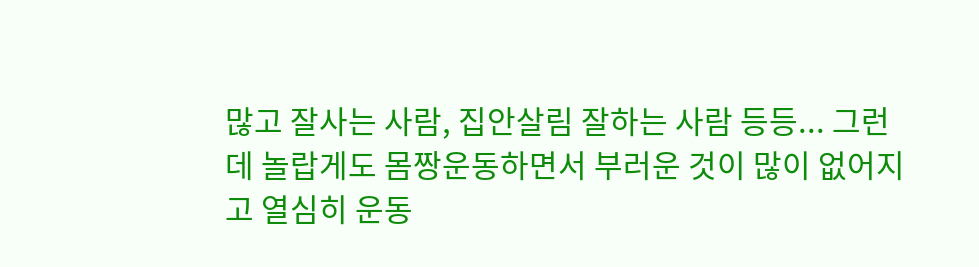많고 잘사는 사람, 집안살림 잘하는 사람 등등... 그런데 놀랍게도 몸짱운동하면서 부러운 것이 많이 없어지고 열심히 운동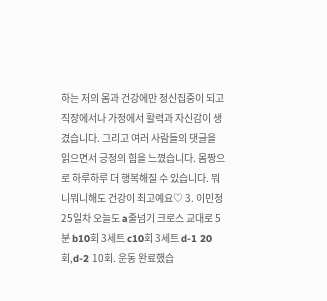하는 저의 몸과 건강에만 정신집중이 되고 직장에서나 가정에서 활력과 자신감이 생겼습니다. 그리고 여러 사람들의 댓글을 읽으면서 긍정의 힘을 느꼈습니다. 몸짱으로 하루하루 더 행복해질 수 있습니다. 뭐니뭐니해도 건강이 최고예요♡ 3. 이민정 25일차 오늘도 a줄넘기 크로스 교대로 5분 b10회 3세트 c10회 3세트 d-1 20회,d-2 10회. 운동 완료했습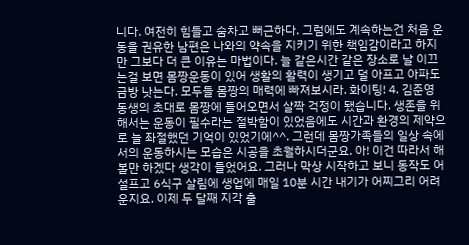니다. 여전히 힘들고 숨차고 뻐근하다. 그럼에도 계속하는건 처음 운동을 권유한 남편은 나와의 약속을 지키기 위한 책임감이라고 하지만 그보다 더 큰 이유는 마법이다. 늘 같은시간 같은 장소로 날 이끄는걸 보면 몸짱운동이 있어 생활의 활력이 생기고 덜 아프고 아파도 금방 낫는다. 모두들 몸짱의 매력에 빠져보시라. 화이팅! 4. 김준영 동생의 초대로 몸짱에 들어오면서 살짝 걱정이 됐습니다. 생존을 위해서는 운동이 필수라는 절박함이 있었음에도 시간과 환경의 제약으로 늘 좌절했던 기억이 있었기에^^. 그런데 몸짱가족들의 일상 속에서의 운동하시는 모습은 시공을 초월하시더군요. 아! 이건 따라서 해볼만 하겠다 생각이 들었어요. 그러나 막상 시작하고 보니 동작도 어설프고 6식구 살림에 생업에 매일 10분 시간 내기가 어찌그리 어려운지요. 이제 두 달째 지각 출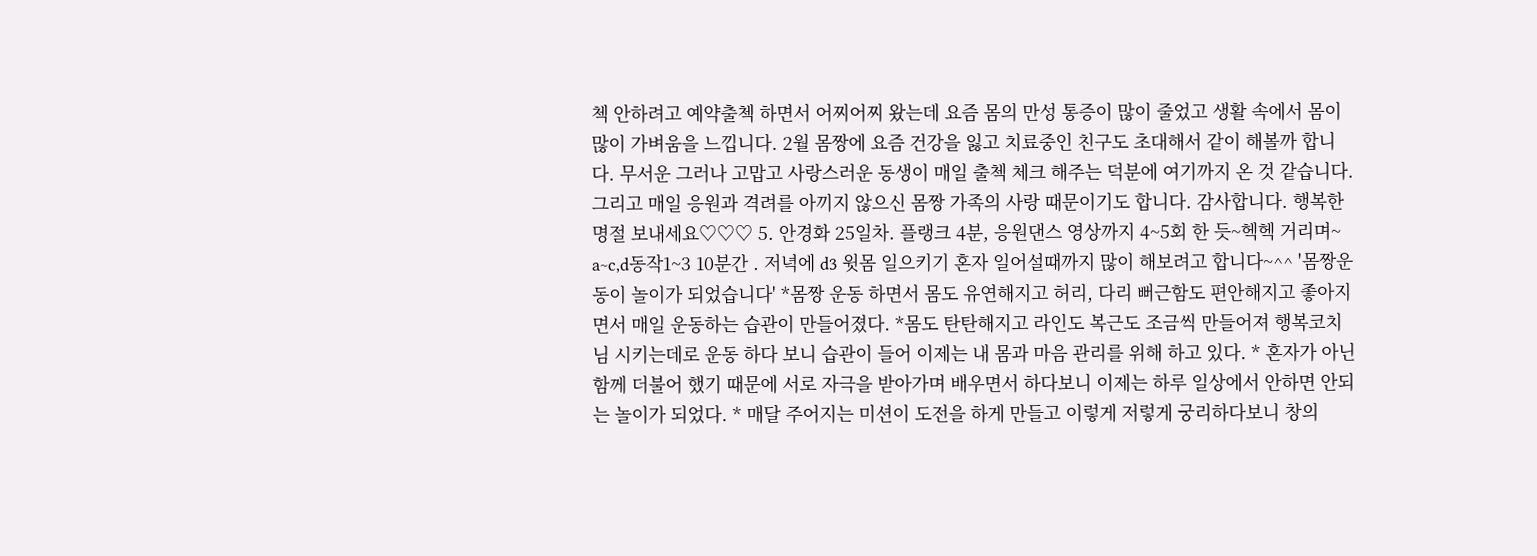첵 안하려고 예약출첵 하면서 어찌어찌 왔는데 요즘 몸의 만성 통증이 많이 줄었고 생활 속에서 몸이 많이 가벼움을 느낍니다. 2월 몸짱에 요즘 건강을 잃고 치료중인 친구도 초대해서 같이 해볼까 합니다. 무서운 그러나 고맙고 사랑스러운 동생이 매일 출첵 체크 해주는 덕분에 여기까지 온 것 같습니다. 그리고 매일 응원과 격려를 아끼지 않으신 몸짱 가족의 사랑 때문이기도 합니다. 감사합니다. 행복한 명절 보내세요♡♡♡ 5. 안경화 25일차. 플랭크 4분, 응원댄스 영상까지 4~5회 한 듯~헥헥 거리며~ a~c,d동작1~3 10분간 . 저녁에 d3 윗몸 일으키기 혼자 일어설때까지 많이 해보려고 합니다~^^ '몸짱운동이 놀이가 되었습니다' *몸짱 운동 하면서 몸도 유연해지고 허리, 다리 뻐근함도 편안해지고 좋아지면서 매일 운동하는 습관이 만들어졌다. *몸도 탄탄해지고 라인도 복근도 조금씩 만들어져 행복코치님 시키는데로 운동 하다 보니 습관이 들어 이제는 내 몸과 마음 관리를 위해 하고 있다. * 혼자가 아닌 함께 더불어 했기 때문에 서로 자극을 받아가며 배우면서 하다보니 이제는 하루 일상에서 안하면 안되는 놀이가 되었다. * 매달 주어지는 미션이 도전을 하게 만들고 이렇게 저렇게 궁리하다보니 창의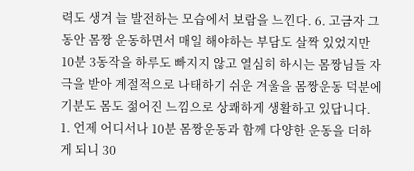력도 생겨 늘 발전하는 모습에서 보람을 느낀다. 6. 고금자 그동안 몸짱 운동하면서 매일 해야하는 부담도 살짝 있었지만 10분 3동작을 하루도 빠지지 않고 열심히 하시는 몸짱님들 자극을 받아 계절적으로 나태하기 쉬운 겨울을 몸짱운동 덕분에 기분도 몸도 젊어진 느낌으로 상쾌하게 생활하고 있답니다. 1. 언제 어디서나 10분 몸짱운동과 함께 다양한 운동을 더하게 되니 30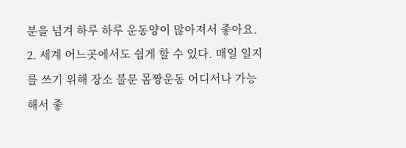분을 넘겨 하루 하루 운동양이 많아져서 좋아요. 2. 세계 어느곳에서도 쉽게 할 수 있다. 매일 일지를 쓰기 위해 장소 불문 몸짱운동 어디서나 가능해서 좋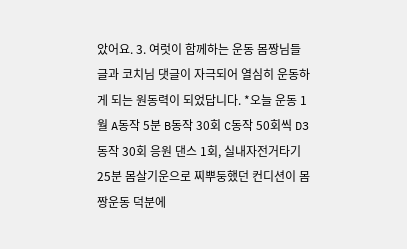았어요. 3. 여럿이 함께하는 운동 몸짱님들 글과 코치님 댓글이 자극되어 열심히 운동하게 되는 원동력이 되었답니다. *오늘 운동 1 월 A동작 5분 B동작 30회 C동작 50회씩 D3동작 30회 응원 댄스 1회, 실내자전거타기 25분 몸살기운으로 찌뿌둥했던 컨디션이 몸짱운동 덕분에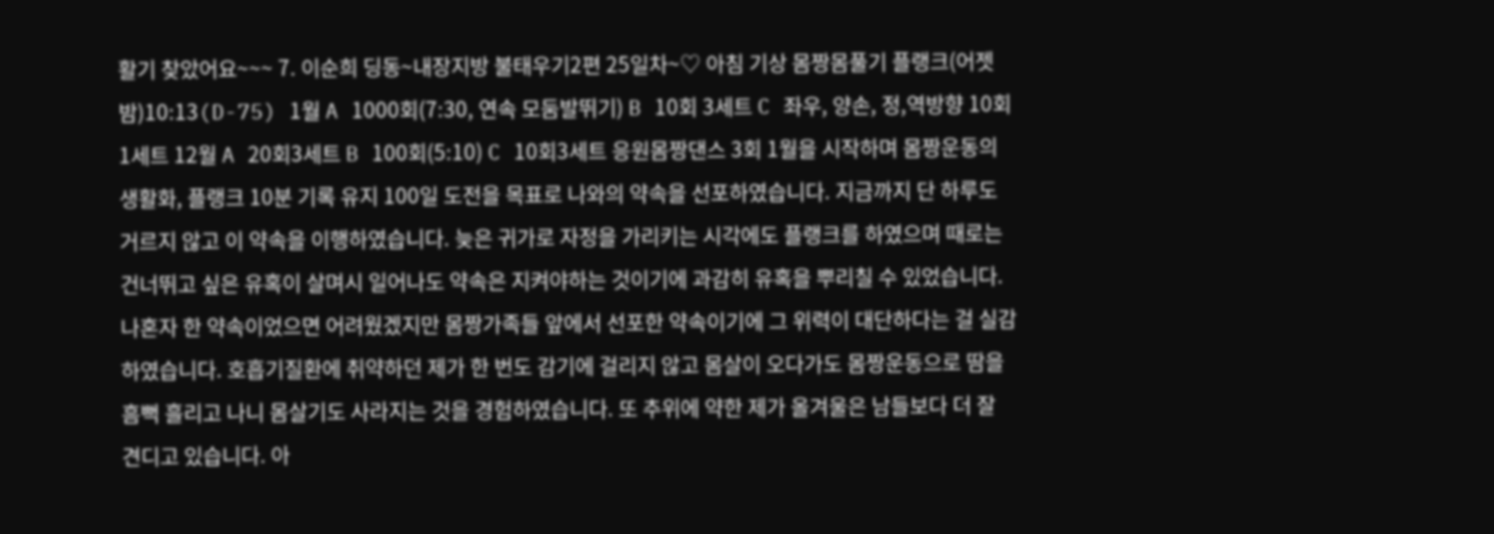활기 찾았어요~~~ 7. 이순희 딩동~내장지방 불태우기2편 25일차~♡ 아침 기상 몸짱몸풀기 플랭크(어젯밤)10:13(D-75) 1월 A 1000회(7:30, 연속 모둠발뛰기) B 10회 3세트 C 좌우, 양손, 정,역방향 10회 1세트 12월 A 20회3세트 B 100회(5:10) C 10회3세트 응원몸짱댄스 3회 1월을 시작하며 몸짱운동의 생활화, 플랭크 10분 기록 유지 100일 도전을 목표로 나와의 약속을 선포하였습니다. 지금까지 단 하루도 거르지 않고 이 약속을 이행하였습니다. 늦은 귀가로 자정을 가리키는 시각에도 플랭크를 하였으며 때로는 건너뛰고 싶은 유혹이 살며시 일어나도 약속은 지켜야하는 것이기에 과감히 유혹을 뿌리칠 수 있었습니다. 나혼자 한 약속이었으면 어려웠겠지만 몸짱가족들 앞에서 선포한 약속이기에 그 위력이 대단하다는 걸 실감하였습니다. 호흡기질환에 취약하던 제가 한 번도 감기에 걸리지 않고 몸살이 오다가도 몸짱운동으로 땀을 흠뻑 흘리고 나니 몸살기도 사라지는 것을 경험하였습니다. 또 추위에 약한 제가 올겨울은 남들보다 더 잘 견디고 있습니다. 아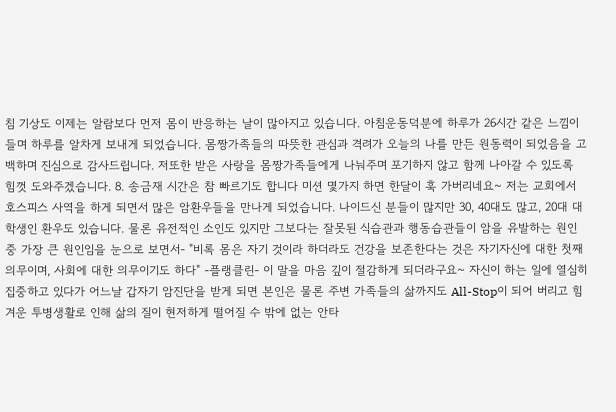침 기상도 이제는 알람보다 먼저 몸이 반응하는 날이 많아지고 있습니다. 아침운동덕분에 하루가 26시간 같은 느낌이 들며 하루를 알차게 보내게 되었습니다. 몸짱가족들의 따뜻한 관심과 격려가 오늘의 나를 만든 원동력이 되었음을 고백하며 진심으로 감사드립니다. 저또한 받은 사랑을 몸짱가족들에게 나눠주며 포기하지 않고 함께 나아갈 수 있도록 힘껏 도와주겠습니다. 8. 송금재 시간은 참 빠르기도 합니다 미션 몇가지 하면 한달이 훅 가버리네요~ 저는 교회에서 호스피스 사역을 하게 되면서 많은 암환우들을 만나게 되었습니다. 나이드신 분들이 많지만 30, 40대도 많고, 20대 대학생인 환우도 있습니다. 물론 유전적인 소인도 있지만 그보다는 잘못된 식습관과 행동습관들이 암을 유발하는 원인 중 가장 큰 원인임을 눈으로 보면서- "비록 몸은 자기 것이라 하더라도 건강을 보존한다는 것은 자기자신에 대한 첫째 의무이며, 사회에 대한 의무이기도 하다" -플랭클린- 이 말을 마음 깊이 절감하게 되더라구요~ 자신이 하는 일에 열심히 집중하고 있다가 어느날 갑자기 암진단을 받게 되면 본인은 물론 주변 가족들의 삶까지도 All-Stop이 되어 버리고 힘겨운 투병생활로 인해 삶의 질이 현저하게 떨어질 수 밖에 없는 안타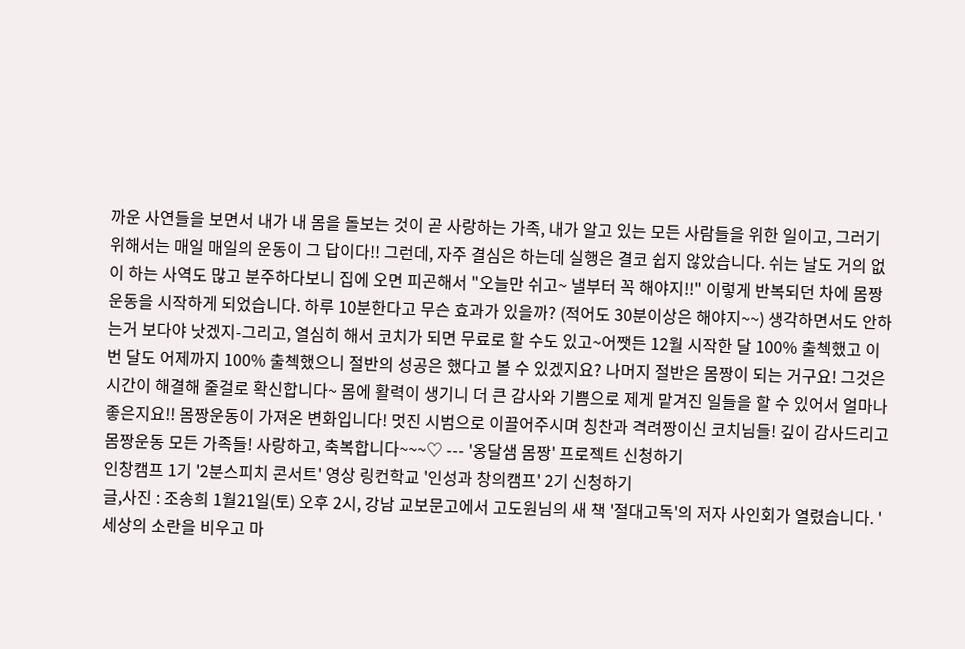까운 사연들을 보면서 내가 내 몸을 돌보는 것이 곧 사랑하는 가족, 내가 알고 있는 모든 사람들을 위한 일이고, 그러기 위해서는 매일 매일의 운동이 그 답이다!! 그런데, 자주 결심은 하는데 실행은 결코 쉽지 않았습니다. 쉬는 날도 거의 없이 하는 사역도 많고 분주하다보니 집에 오면 피곤해서 "오늘만 쉬고~ 낼부터 꼭 해야지!!" 이렇게 반복되던 차에 몸짱운동을 시작하게 되었습니다. 하루 10분한다고 무슨 효과가 있을까? (적어도 30분이상은 해야지~~) 생각하면서도 안하는거 보다야 낫겠지-그리고, 열심히 해서 코치가 되면 무료로 할 수도 있고~어쨋든 12월 시작한 달 100% 출첵했고 이번 달도 어제까지 100% 출첵했으니 절반의 성공은 했다고 볼 수 있겠지요? 나머지 절반은 몸짱이 되는 거구요! 그것은 시간이 해결해 줄걸로 확신합니다~ 몸에 활력이 생기니 더 큰 감사와 기쁨으로 제게 맡겨진 일들을 할 수 있어서 얼마나 좋은지요!! 몸짱운동이 가져온 변화입니다! 멋진 시범으로 이끌어주시며 칭찬과 격려짱이신 코치님들! 깊이 감사드리고 몸짱운동 모든 가족들! 사랑하고, 축복합니다~~~♡ --- '옹달샘 몸짱' 프로젝트 신청하기
인창캠프 1기 '2분스피치 콘서트' 영상 링컨학교 '인성과 창의캠프' 2기 신청하기
글,사진 : 조송희 1월21일(토) 오후 2시, 강남 교보문고에서 고도원님의 새 책 '절대고독'의 저자 사인회가 열렸습니다. '세상의 소란을 비우고 마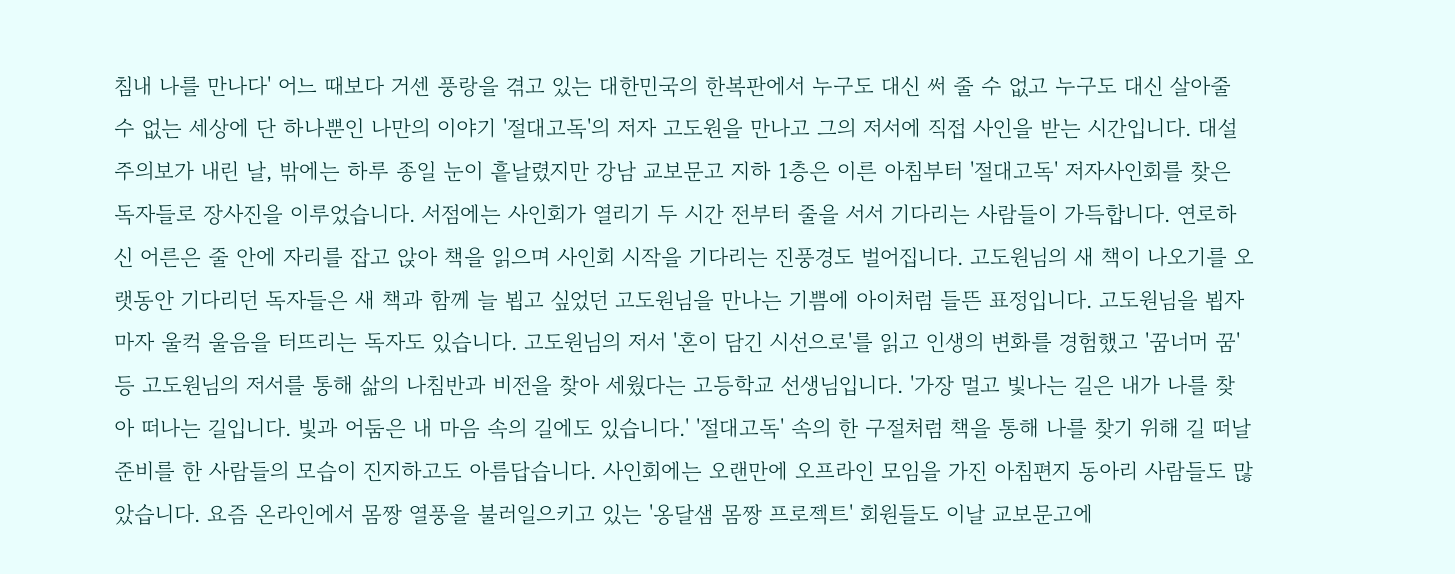침내 나를 만나다' 어느 때보다 거센 풍랑을 겪고 있는 대한민국의 한복판에서 누구도 대신 써 줄 수 없고 누구도 대신 살아줄 수 없는 세상에 단 하나뿐인 나만의 이야기 '절대고독'의 저자 고도원을 만나고 그의 저서에 직접 사인을 받는 시간입니다. 대설주의보가 내린 날, 밖에는 하루 종일 눈이 흩날렸지만 강남 교보문고 지하 1층은 이른 아침부터 '절대고독' 저자사인회를 찾은 독자들로 장사진을 이루었습니다. 서점에는 사인회가 열리기 두 시간 전부터 줄을 서서 기다리는 사람들이 가득합니다. 연로하신 어른은 줄 안에 자리를 잡고 앉아 책을 읽으며 사인회 시작을 기다리는 진풍경도 벌어집니다. 고도원님의 새 책이 나오기를 오랫동안 기다리던 독자들은 새 책과 함께 늘 뵙고 싶었던 고도원님을 만나는 기쁨에 아이처럼 들뜬 표정입니다. 고도원님을 뵙자마자 울컥 울음을 터뜨리는 독자도 있습니다. 고도원님의 저서 '혼이 담긴 시선으로'를 읽고 인생의 변화를 경험했고 '꿈너머 꿈' 등 고도원님의 저서를 통해 삶의 나침반과 비전을 찾아 세웠다는 고등학교 선생님입니다. '가장 멀고 빛나는 길은 내가 나를 찾아 떠나는 길입니다. 빛과 어둠은 내 마음 속의 길에도 있습니다.' '절대고독' 속의 한 구절처럼 책을 통해 나를 찾기 위해 길 떠날 준비를 한 사람들의 모습이 진지하고도 아름답습니다. 사인회에는 오랜만에 오프라인 모임을 가진 아침편지 동아리 사람들도 많았습니다. 요즘 온라인에서 몸짱 열풍을 불러일으키고 있는 '옹달샘 몸짱 프로젝트' 회원들도 이날 교보문고에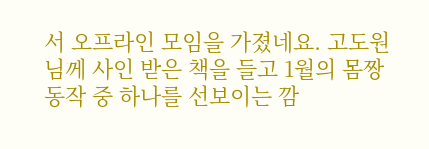서 오프라인 모임을 가졌네요. 고도원님께 사인 받은 책을 들고 1월의 몸짱 동작 중 하나를 선보이는 깜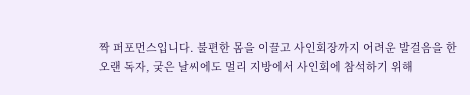짝 퍼포먼스입니다. 불편한 몸을 이끌고 사인회장까지 어려운 발걸음을 한 오랜 독자, 궂은 날씨에도 멀리 지방에서 사인회에 참석하기 위해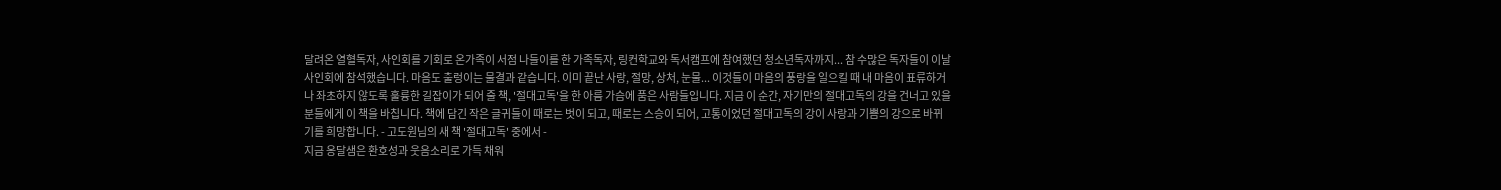달려온 열혈독자, 사인회를 기회로 온가족이 서점 나들이를 한 가족독자, 링컨학교와 독서캠프에 참여했던 청소년독자까지... 참 수많은 독자들이 이날 사인회에 참석했습니다. 마음도 출렁이는 물결과 같습니다. 이미 끝난 사랑, 절망, 상처, 눈물... 이것들이 마음의 풍랑을 일으킬 때 내 마음이 표류하거나 좌초하지 않도록 훌륭한 길잡이가 되어 줄 책, '절대고독'을 한 아름 가슴에 품은 사람들입니다. 지금 이 순간, 자기만의 절대고독의 강을 건너고 있을 분들에게 이 책을 바칩니다. 책에 담긴 작은 글귀들이 때로는 벗이 되고, 때로는 스승이 되어, 고통이었던 절대고독의 강이 사랑과 기쁨의 강으로 바뀌기를 희망합니다. - 고도원님의 새 책 '절대고독' 중에서 -
지금 옹달샘은 환호성과 웃음소리로 가득 채워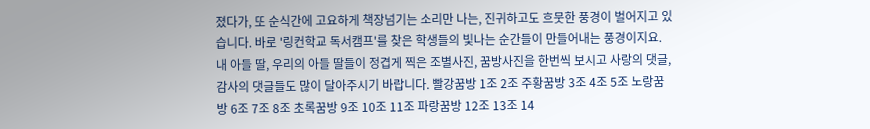졌다가, 또 순식간에 고요하게 책장넘기는 소리만 나는, 진귀하고도 흐뭇한 풍경이 벌어지고 있습니다. 바로 '링컨학교 독서캠프'를 찾은 학생들의 빛나는 순간들이 만들어내는 풍경이지요. 내 아들 딸, 우리의 아들 딸들이 정겹게 찍은 조별사진, 꿈방사진을 한번씩 보시고 사랑의 댓글, 감사의 댓글들도 많이 달아주시기 바랍니다. 빨강꿈방 1조 2조 주황꿈방 3조 4조 5조 노랑꿈방 6조 7조 8조 초록꿈방 9조 10조 11조 파랑꿈방 12조 13조 14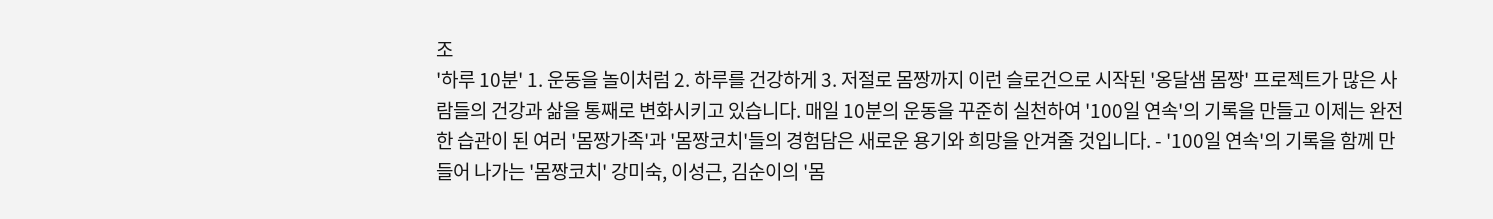조
'하루 10분' 1. 운동을 놀이처럼 2. 하루를 건강하게 3. 저절로 몸짱까지 이런 슬로건으로 시작된 '옹달샘 몸짱' 프로젝트가 많은 사람들의 건강과 삶을 통째로 변화시키고 있습니다. 매일 10분의 운동을 꾸준히 실천하여 '100일 연속'의 기록을 만들고 이제는 완전한 습관이 된 여러 '몸짱가족'과 '몸짱코치'들의 경험담은 새로운 용기와 희망을 안겨줄 것입니다. - '100일 연속'의 기록을 함께 만들어 나가는 '몸짱코치' 강미숙, 이성근, 김순이의 '몸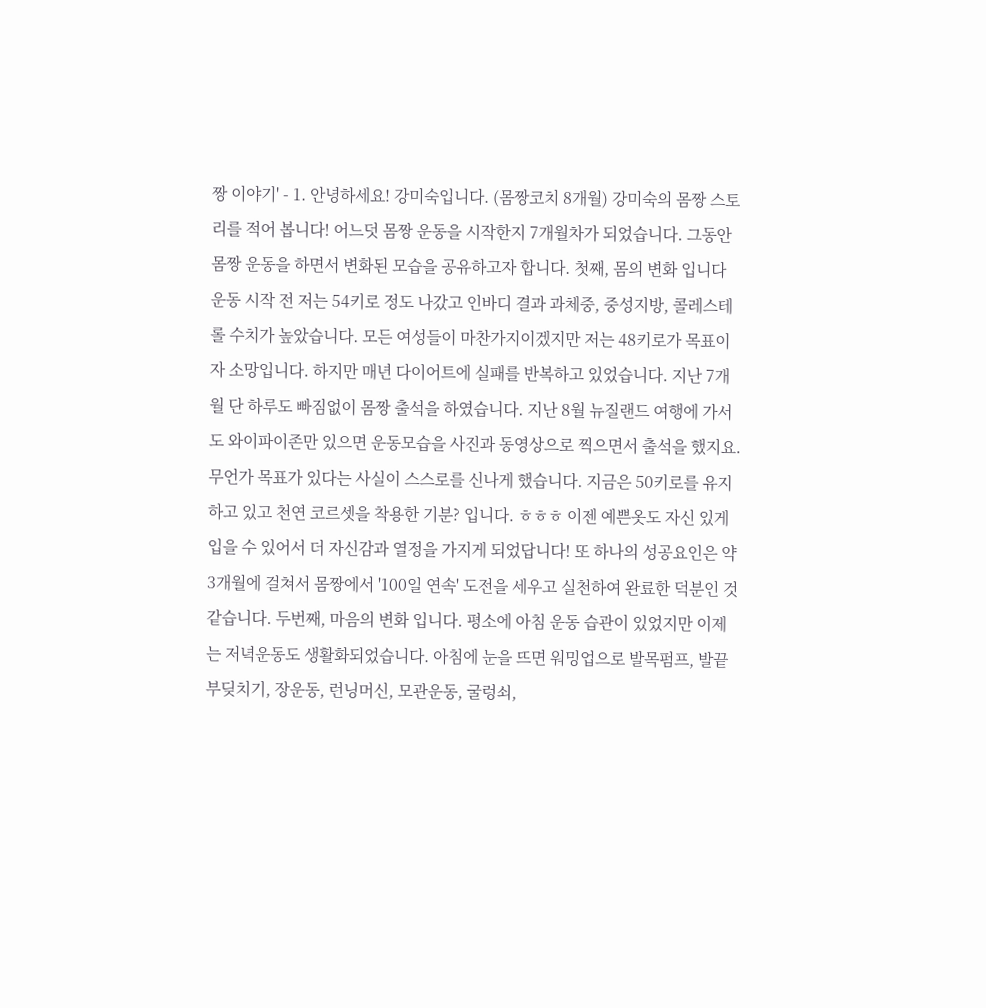짱 이야기' - 1. 안녕하세요! 강미숙입니다. (몸짱코치 8개월) 강미숙의 몸짱 스토리를 적어 봅니다! 어느덧 몸짱 운동을 시작한지 7개월차가 되었습니다. 그동안 몸짱 운동을 하면서 변화된 모습을 공유하고자 합니다. 첫째, 몸의 변화 입니다 운동 시작 전 저는 54키로 정도 나갔고 인바디 결과 과체중, 중성지방, 콜레스테롤 수치가 높았습니다. 모든 여성들이 마찬가지이겠지만 저는 48키로가 목표이자 소망입니다. 하지만 매년 다이어트에 실패를 반복하고 있었습니다. 지난 7개월 단 하루도 빠짐없이 몸짱 출석을 하였습니다. 지난 8월 뉴질랜드 여행에 가서도 와이파이존만 있으면 운동모습을 사진과 동영상으로 찍으면서 출석을 했지요. 무언가 목표가 있다는 사실이 스스로를 신나게 했습니다. 지금은 50키로를 유지하고 있고 천연 코르셋을 착용한 기분? 입니다. ㅎㅎㅎ 이젠 예쁜옷도 자신 있게 입을 수 있어서 더 자신감과 열정을 가지게 되었답니다! 또 하나의 성공요인은 약 3개월에 걸쳐서 몸짱에서 '100일 연속' 도전을 세우고 실천하여 완료한 덕분인 것 같습니다. 두번째, 마음의 변화 입니다. 평소에 아침 운동 습관이 있었지만 이제는 저녁운동도 생활화되었습니다. 아침에 눈을 뜨면 워밍업으로 발목펌프, 발끝부딪치기, 장운동, 런닝머신, 모관운동, 굴렁쇠,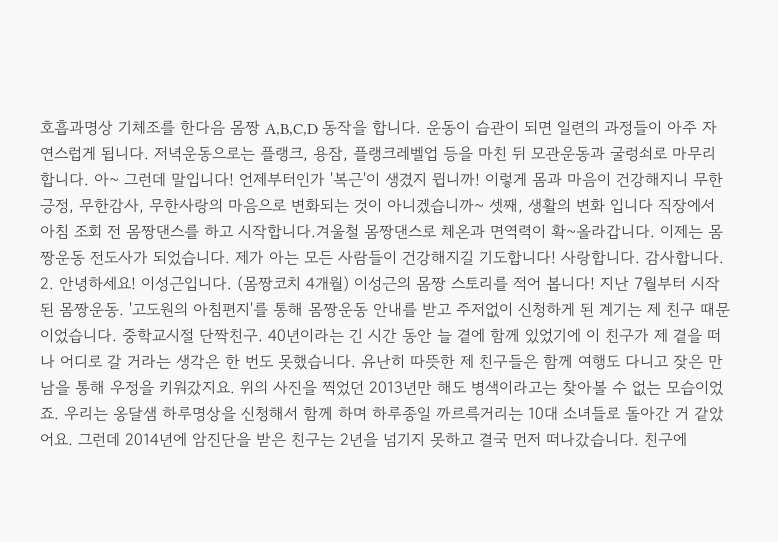호흡과명상 기체조를 한다음 몸짱 A,B,C,D 동작을 합니다. 운동이 습관이 되면 일련의 과정들이 아주 자연스럽게 됩니다. 저녁운동으로는 플랭크, 용잠, 플랭크레벨업 등을 마친 뒤 모관운동과 굴렁쇠로 마무리합니다. 아~ 그런데 말입니다! 언제부터인가 '복근'이 생겼지 뮙니까! 이렇게 몸과 마음이 건강해지니 무한긍정, 무한감사, 무한사랑의 마음으로 변화되는 것이 아니겠습니까~ 셋째, 생활의 변화 입니다 직장에서 아침 조회 전 몸짱댄스를 하고 시작합니다.겨울철 몸짱댄스로 체온과 면역력이 확~올라갑니다. 이제는 몸짱운동 전도사가 되었습니다. 제가 아는 모든 사람들이 건강해지길 기도합니다! 사랑합니다. 감사합니다. 2. 안녕하세요! 이성근입니다. (몸짱코치 4개월) 이성근의 몸짱 스토리를 적어 봅니다! 지난 7월부터 시작된 몸짱운동. '고도원의 아침편지'를 통해 몸짱운동 안내를 받고 주저없이 신청하게 된 계기는 제 친구 때문이었습니다. 중학교시절 단짝친구. 40년이라는 긴 시간 동안 늘 곁에 함께 있었기에 이 친구가 제 곁을 떠나 어디로 갈 거라는 생각은 한 번도 못했습니다. 유난히 따뜻한 제 친구들은 함께 여행도 다니고 잦은 만남을 통해 우정을 키워갔지요. 위의 사진을 찍었던 2013년만 해도 병색이라고는 찾아볼 수 없는 모습이었죠. 우리는 옹달샘 하루명상을 신청해서 함께 하며 하루종일 까르륵거리는 10대 소녀들로 돌아간 거 같았어요. 그런데 2014년에 암진단을 받은 친구는 2년을 넘기지 못하고 결국 먼저 떠나갔습니다. 친구에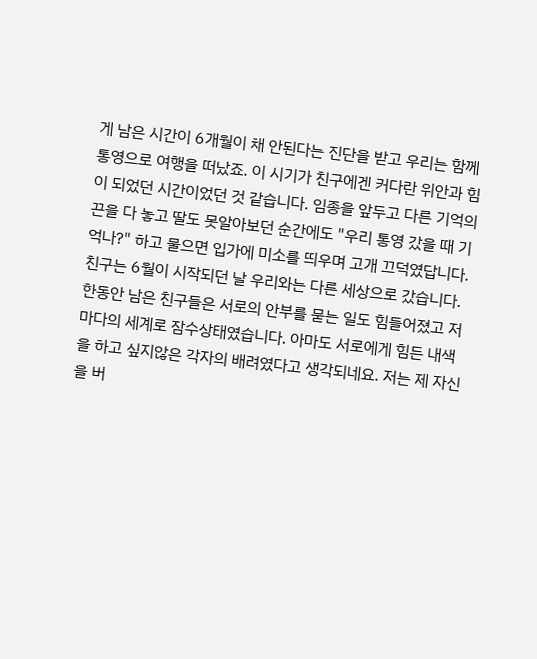게 남은 시간이 6개월이 채 안된다는 진단을 받고 우리는 함께 통영으로 여행을 떠났죠. 이 시기가 친구에겐 커다란 위안과 힘이 되었던 시간이었던 것 같습니다. 임종을 앞두고 다른 기억의 끈을 다 놓고 딸도 못알아보던 순간에도 "우리 통영 갔을 때 기억나?" 하고 물으면 입가에 미소를 띄우며 고개 끄덕였답니다. 친구는 6월이 시작되던 날 우리와는 다른 세상으로 갔습니다. 한동안 남은 친구들은 서로의 안부를 묻는 일도 힘들어졌고 저마다의 세계로 잠수상태였습니다. 아마도 서로에게 힘든 내색을 하고 싶지않은 각자의 배려였다고 생각되네요. 저는 제 자신을 버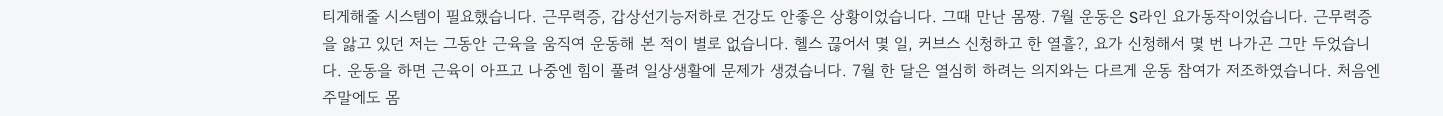티게해줄 시스템이 필요했습니다. 근무력증, 갑상선기능저하로 건강도 안좋은 상황이었습니다. 그때 만난 몸짱. 7월 운동은 S라인 요가동작이었습니다. 근무력증을 앓고 있던 저는 그동안 근육을 움직여 운동해 본 적이 별로 없습니다. 헬스 끊어서 몇 일, 커브스 신청하고 한 열흘?, 요가 신청해서 몇 번 나가곤 그만 두었습니다. 운동을 하면 근육이 아프고 나중엔 힘이 풀려 일상생활에 문제가 생겼습니다. 7월 한 달은 열심히 하려는 의지와는 다르게 운동 참여가 저조하였습니다. 처음엔 주말에도 몸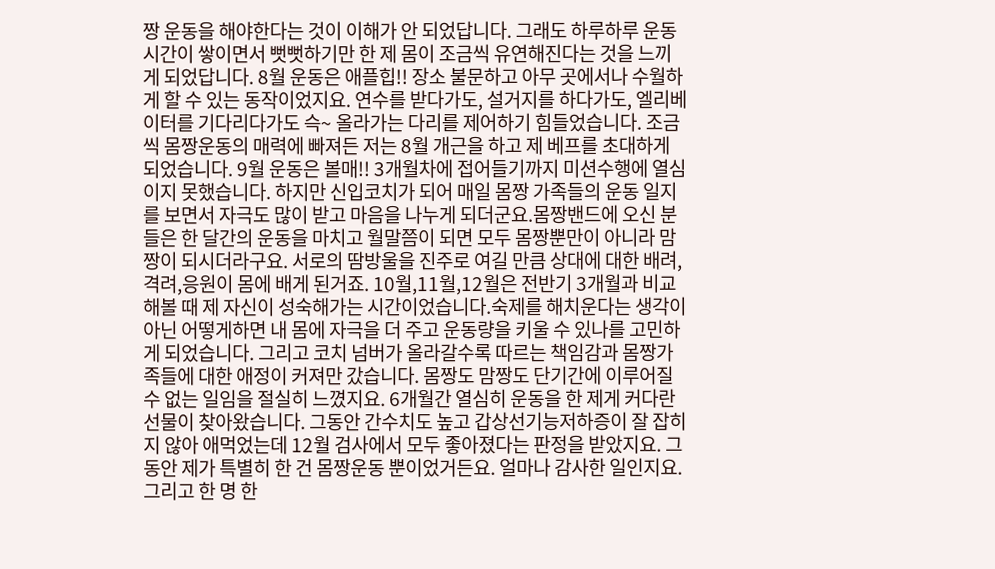짱 운동을 해야한다는 것이 이해가 안 되었답니다. 그래도 하루하루 운동시간이 쌓이면서 뻣뻣하기만 한 제 몸이 조금씩 유연해진다는 것을 느끼게 되었답니다. 8월 운동은 애플힙!! 장소 불문하고 아무 곳에서나 수월하게 할 수 있는 동작이었지요. 연수를 받다가도, 설거지를 하다가도, 엘리베이터를 기다리다가도 슥~ 올라가는 다리를 제어하기 힘들었습니다. 조금씩 몸짱운동의 매력에 빠져든 저는 8월 개근을 하고 제 베프를 초대하게 되었습니다. 9월 운동은 볼매!! 3개월차에 접어들기까지 미션수행에 열심이지 못했습니다. 하지만 신입코치가 되어 매일 몸짱 가족들의 운동 일지를 보면서 자극도 많이 받고 마음을 나누게 되더군요.몸짱밴드에 오신 분들은 한 달간의 운동을 마치고 월말쯤이 되면 모두 몸짱뿐만이 아니라 맘짱이 되시더라구요. 서로의 땀방울을 진주로 여길 만큼 상대에 대한 배려,격려,응원이 몸에 배게 된거죠. 10월,11월,12월은 전반기 3개월과 비교해볼 때 제 자신이 성숙해가는 시간이었습니다.숙제를 해치운다는 생각이 아닌 어떻게하면 내 몸에 자극을 더 주고 운동량을 키울 수 있나를 고민하게 되었습니다. 그리고 코치 넘버가 올라갈수록 따르는 책임감과 몸짱가족들에 대한 애정이 커져만 갔습니다. 몸짱도 맘짱도 단기간에 이루어질 수 없는 일임을 절실히 느꼈지요. 6개월간 열심히 운동을 한 제게 커다란 선물이 찾아왔습니다. 그동안 간수치도 높고 갑상선기능저하증이 잘 잡히지 않아 애먹었는데 12월 검사에서 모두 좋아졌다는 판정을 받았지요. 그동안 제가 특별히 한 건 몸짱운동 뿐이었거든요. 얼마나 감사한 일인지요. 그리고 한 명 한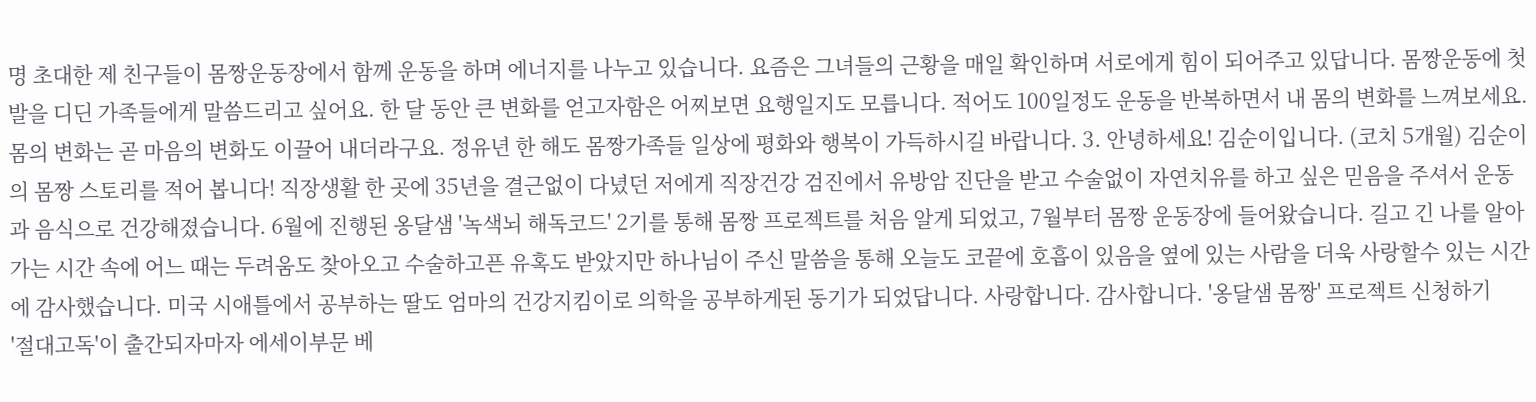명 초대한 제 친구들이 몸짱운동장에서 함께 운동을 하며 에너지를 나누고 있습니다. 요즘은 그녀들의 근황을 매일 확인하며 서로에게 힘이 되어주고 있답니다. 몸짱운동에 첫 발을 디딘 가족들에게 말씀드리고 싶어요. 한 달 동안 큰 변화를 얻고자함은 어찌보면 요행일지도 모릅니다. 적어도 100일정도 운동을 반복하면서 내 몸의 변화를 느껴보세요. 몸의 변화는 곧 마음의 변화도 이끌어 내더라구요. 정유년 한 해도 몸짱가족들 일상에 평화와 행복이 가득하시길 바랍니다. 3. 안녕하세요! 김순이입니다. (코치 5개월) 김순이의 몸짱 스토리를 적어 봅니다! 직장생활 한 곳에 35년을 결근없이 다녔던 저에게 직장건강 검진에서 유방암 진단을 받고 수술없이 자연치유를 하고 싶은 믿음을 주셔서 운동과 음식으로 건강해졌습니다. 6월에 진행된 옹달샘 '녹색뇌 해독코드' 2기를 통해 몸짱 프로젝트를 처음 알게 되었고, 7월부터 몸짱 운동장에 들어왔습니다. 길고 긴 나를 알아가는 시간 속에 어느 때는 두려움도 찾아오고 수술하고픈 유혹도 받았지만 하나님이 주신 말씀을 통해 오늘도 코끝에 호흡이 있음을 옆에 있는 사람을 더욱 사랑할수 있는 시간에 감사했습니다. 미국 시애틀에서 공부하는 딸도 엄마의 건강지킴이로 의학을 공부하게된 동기가 되었답니다. 사랑합니다. 감사합니다. '옹달샘 몸짱' 프로젝트 신청하기
'절대고독'이 출간되자마자 에세이부문 베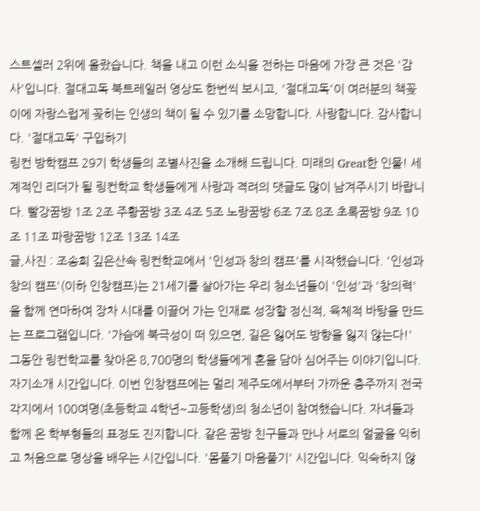스트셀러 2위에 올랐습니다. 책을 내고 이런 소식을 전하는 마음에 가장 큰 것은 '감사'입니다. 절대고독 북트레일러 영상도 한번씩 보시고, '절대고독'이 여러분의 책꽂이에 자랑스럽게 꽂히는 인생의 책이 될 수 있기를 소망합니다. 사랑합니다. 감사합니다. '절대고독' 구입하기
링컨 방학캠프 29기 학생들의 조별사진을 소개해 드립니다. 미래의 Great한 인물! 세계적인 리더가 될 링컨학교 학생들에게 사랑과 격려의 댓글도 많이 남겨주시기 바랍니다. 빨강꿈방 1조 2조 주황꿈방 3조 4조 5조 노랑꿈방 6조 7조 8조 초록꿈방 9조 10조 11조 파랑꿈방 12조 13조 14조
글,사진 : 조송희 깊은산속 링컨학교에서 '인성과 창의 캠프'를 시작했습니다. '인성과 창의 캠프'(이하 인창캠프)는 21세기를 살아가는 우리 청소년들이 '인성'과 '창의력'을 함께 연마하여 장차 시대를 이끌어 가는 인재로 성장할 정신적, 육체적 바탕을 만드는 프로그램입니다. '가슴에 북극성이 떠 있으면, 길은 잃어도 방향을 잃지 않는다!' 그동안 링컨학교를 찾아온 8,700명의 학생들에게 혼을 담아 심어주는 이야기입니다. 자기소개 시간입니다. 이번 인창캠프에는 멀리 제주도에서부터 가까운 충주까지 전국각지에서 100여명(초등학교 4학년~고등학생)의 청소년이 참여했습니다. 자녀들과 함께 온 학부형들의 표정도 진지합니다. 같은 꿈방 친구들과 만나 서로의 얼굴을 익히고 처음으로 명상을 배우는 시간입니다. '몸풀기 마음풀기' 시간입니다. 익숙하지 않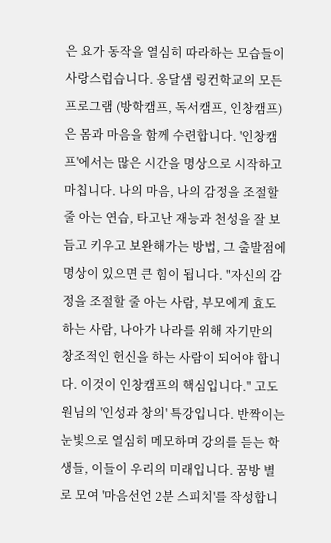은 요가 동작을 열심히 따라하는 모습들이 사랑스럽습니다. 옹달샘 링컨학교의 모든 프로그램 (방학캠프, 독서캠프, 인창캠프)은 몸과 마음을 함께 수련합니다. '인창캠프'에서는 많은 시간을 명상으로 시작하고 마칩니다. 나의 마음, 나의 감정을 조절할 줄 아는 연습, 타고난 재능과 천성을 잘 보듬고 키우고 보완해가는 방법, 그 출발점에 명상이 있으면 큰 힘이 됩니다. "자신의 감정을 조절할 줄 아는 사람, 부모에게 효도하는 사람, 나아가 나라를 위해 자기만의 창조적인 헌신을 하는 사람이 되어야 합니다. 이것이 인창캠프의 핵심입니다." 고도원님의 '인성과 창의' 특강입니다. 반짝이는 눈빛으로 열심히 메모하며 강의를 듣는 학생들, 이들이 우리의 미래입니다. 꿈방 별로 모여 '마음선언 2분 스피치'를 작성합니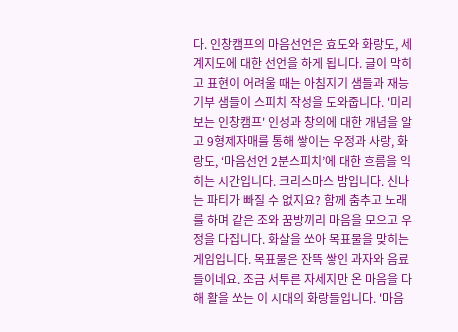다. 인창캠프의 마음선언은 효도와 화랑도, 세계지도에 대한 선언을 하게 됩니다. 글이 막히고 표현이 어려울 때는 아침지기 샘들과 재능기부 샘들이 스피치 작성을 도와줍니다. '미리보는 인창캠프' 인성과 창의에 대한 개념을 알고 9형제자매를 통해 쌓이는 우정과 사랑, 화랑도, ‘마음선언 2분스피치’에 대한 흐름을 익히는 시간입니다. 크리스마스 밤입니다. 신나는 파티가 빠질 수 없지요? 함께 춤추고 노래를 하며 같은 조와 꿈방끼리 마음을 모으고 우정을 다집니다. 화살을 쏘아 목표물을 맞히는 게임입니다. 목표물은 잔뜩 쌓인 과자와 음료들이네요. 조금 서투른 자세지만 온 마음을 다해 활을 쏘는 이 시대의 화랑들입니다. '마음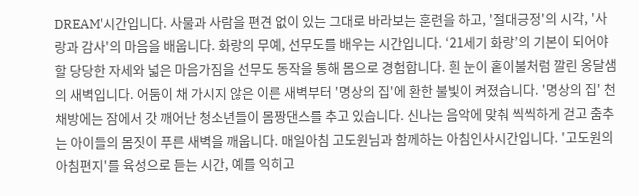DREAM'시간입니다. 사물과 사람을 편견 없이 있는 그대로 바라보는 훈련을 하고, '절대긍정'의 시각, '사랑과 감사'의 마음을 배웁니다. 화랑의 무예, 선무도를 배우는 시간입니다. ‘21세기 화랑’의 기본이 되어야 할 당당한 자세와 넓은 마음가짐을 선무도 동작을 통해 몸으로 경험합니다. 흰 눈이 홑이불처럼 깔린 옹달샘의 새벽입니다. 어둠이 채 가시지 않은 이른 새벽부터 '명상의 집'에 환한 불빛이 켜졌습니다. '명상의 집' 천채방에는 잠에서 갓 깨어난 청소년들이 몸짱댄스를 추고 있습니다. 신나는 음악에 맞춰 씩씩하게 걷고 춤추는 아이들의 몸짓이 푸른 새벽을 깨웁니다. 매일아침 고도원님과 함께하는 아침인사시간입니다. '고도원의 아침편지'를 육성으로 듣는 시간, 예를 익히고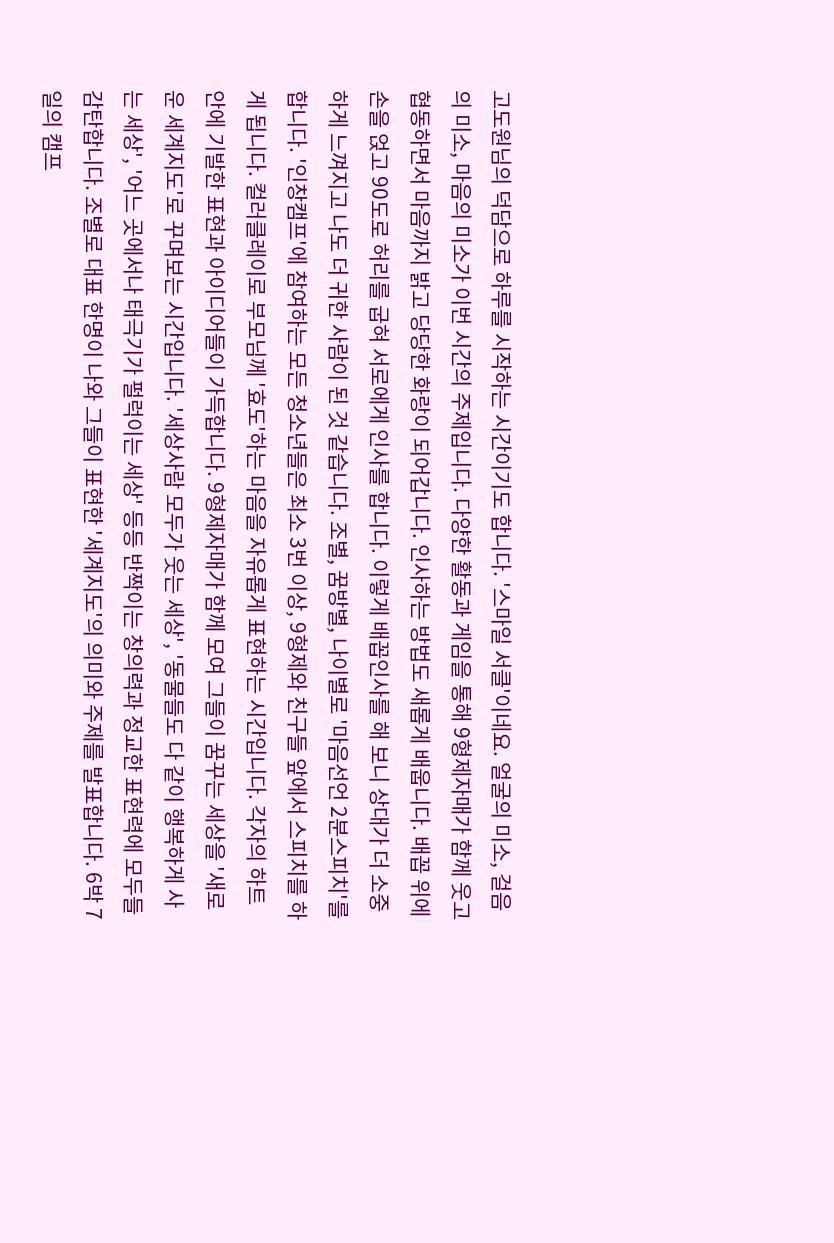고도원님의 덕담으로 하루를 시작하는 시간이기도 합니다. '스마일 서클'이네요. 얼굴의 미소, 걸음의 미소, 마음의 미소가 이번 시간의 주제입니다. 다양한 활동과 게임을 통해 9형제자매가 함께 웃고 협동하면서 마음까지 밝고 당당한 화랑이 되어갑니다. 인사하는 방법도 새롭게 배웁니다. 배꼽 위에 손을 얹고 90도로 허리를 굽혀 서로에게 인사를 합니다. 이렇게 배꼽인사를 해 보니 상대가 더 소중하게 느껴지고 나도 더 귀한 사람이 된 것 같습니다. 조별, 꿈방별, 나이별로 '마음선언 2분스피치'를 합니다. '인창캠프'에 참여하는 모든 청소년들은 최소 3번 이상, 9형제와 친구들 앞에서 스피치를 하게 됩니다. 컬러클레이로 부모님께 '효도'하는 마음을 자유롭게 표현하는 시간입니다. 각자의 하트 안에 기발한 표현과 아이디어들이 가득합니다. 9형제자매가 함께 모여 그들이 꿈꾸는 세상을 '새로운 세계지도'로 꾸며보는 시간입니다. '세상사람 모두가 웃는 세상', '동물들도 다 같이 행복하게 사는 세상', '어느 곳에서나 태극기가 펄럭이는 세상' 등등 반짝이는 창의력과 정교한 표현력에 모두들 감탄합니다. 조별로 대표 한명이 나와 그들이 표현한 '세계지도'의 의미와 주제를 발표합니다. 6박 7일의 캠프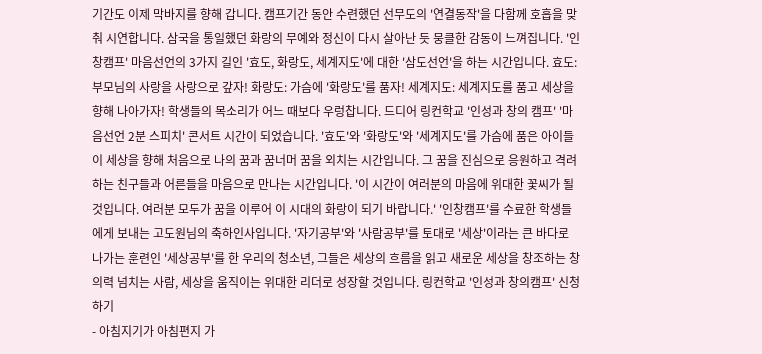기간도 이제 막바지를 향해 갑니다. 캠프기간 동안 수련했던 선무도의 '연결동작'을 다함께 호흡을 맞춰 시연합니다. 삼국을 통일했던 화랑의 무예와 정신이 다시 살아난 듯 뭉클한 감동이 느껴집니다. '인창캠프' 마음선언의 3가지 길인 '효도, 화랑도, 세계지도'에 대한 '삼도선언'을 하는 시간입니다. 효도: 부모님의 사랑을 사랑으로 갚자! 화랑도: 가슴에 '화랑도'를 품자! 세계지도: 세계지도를 품고 세상을 향해 나아가자! 학생들의 목소리가 어느 때보다 우렁찹니다. 드디어 링컨학교 '인성과 창의 캠프' '마음선언 2분 스피치' 콘서트 시간이 되었습니다. '효도'와 '화랑도'와 '세계지도'를 가슴에 품은 아이들이 세상을 향해 처음으로 나의 꿈과 꿈너머 꿈을 외치는 시간입니다. 그 꿈을 진심으로 응원하고 격려하는 친구들과 어른들을 마음으로 만나는 시간입니다. '이 시간이 여러분의 마음에 위대한 꽃씨가 될 것입니다. 여러분 모두가 꿈을 이루어 이 시대의 화랑이 되기 바랍니다.' '인창캠프'를 수료한 학생들에게 보내는 고도원님의 축하인사입니다. '자기공부'와 '사람공부'를 토대로 '세상'이라는 큰 바다로 나가는 훈련인 '세상공부'를 한 우리의 청소년, 그들은 세상의 흐름을 읽고 새로운 세상을 창조하는 창의력 넘치는 사람, 세상을 움직이는 위대한 리더로 성장할 것입니다. 링컨학교 '인성과 창의캠프' 신청하기
- 아침지기가 아침편지 가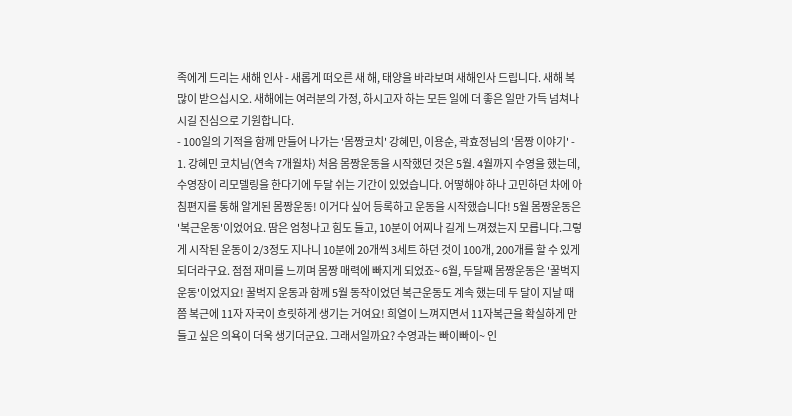족에게 드리는 새해 인사 - 새롭게 떠오른 새 해, 태양을 바라보며 새해인사 드립니다. 새해 복 많이 받으십시오. 새해에는 여러분의 가정, 하시고자 하는 모든 일에 더 좋은 일만 가득 넘쳐나시길 진심으로 기원합니다.
- 100일의 기적을 함께 만들어 나가는 '몸짱코치' 강혜민, 이용순, 곽효정님의 '몸짱 이야기' - 1. 강혜민 코치님(연속 7개월차) 처음 몸짱운동을 시작했던 것은 5월. 4월까지 수영을 했는데, 수영장이 리모델링을 한다기에 두달 쉬는 기간이 있었습니다. 어떻해야 하나 고민하던 차에 아침편지를 통해 알게된 몸짱운동! 이거다 싶어 등록하고 운동을 시작했습니다! 5월 몸짱운동은 '복근운동'이었어요. 땀은 엄청나고 힘도 들고, 10분이 어찌나 길게 느껴졌는지 모릅니다.그렇게 시작된 운동이 2/3정도 지나니 10분에 20개씩 3세트 하던 것이 100개, 200개를 할 수 있게 되더라구요. 점점 재미를 느끼며 몸짱 매력에 빠지게 되었죠~ 6월, 두달째 몸짱운동은 '꿀벅지 운동'이었지요! 꿀벅지 운동과 함께 5월 동작이었던 복근운동도 계속 했는데 두 달이 지날 때쯤 복근에 11자 자국이 흐릿하게 생기는 거여요! 희열이 느껴지면서 11자복근을 확실하게 만들고 싶은 의욕이 더욱 생기더군요. 그래서일까요? 수영과는 빠이빠이~ 인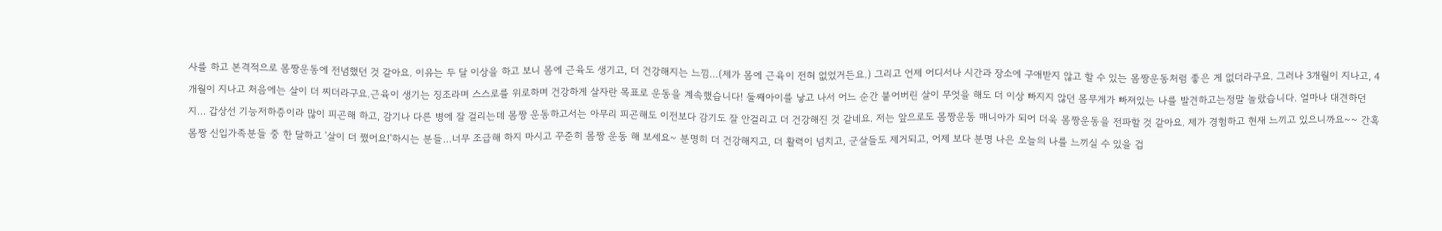사를 하고 본격적으로 몸짱운동에 전념했던 것 같아요. 이유는 두 달 이상을 하고 보니 몸에 근육도 생기고, 더 건강해지는 느낌...(제가 몸에 근육이 전혀 없었거든요.) 그리고 언제 어디서나 시간과 장소에 구애받지 않고 할 수 있는 몸짱운동처럼 좋은 게 없더라구요. 그러나 3개월이 지나고, 4개월이 지나고 처음에는 살이 더 찌더라구요.근육이 생기는 징조라며 스스로를 위로하며 건강하게 살자란 목표로 운동을 계속했습니다! 둘째아이를 낳고 나서 어느 순간 붙어버린 살이 무엇을 해도 더 이상 빠지지 않던 몸무게가 빠져있는 나를 발견하고는정말 놀랐습니다. 얼마나 대견하던지... 갑상선 기능저하증이라 많이 피곤해 하고, 감기나 다른 병에 잘 걸리는데 몸짱 운동하고서는 아무리 피곤해도 이전보다 감기도 잘 안걸리고 더 건강해진 것 같네요. 저는 앞으로도 몸짱운동 매니아가 되어 더욱 몸짱운동을 전파할 것 같아요. 제가 경험하고 현재 느끼고 있으니까요~~ 간혹 몸짱 신입가족분들 중 한 달하고 '살이 더 쪘어요!'하시는 분들...너무 조급해 하지 마시고 꾸준히 몸짱 운동 해 보세요~ 분명히 더 건강해지고, 더 활력이 넘치고, 군살들도 제거되고, 어제 보다 분명 나은 오늘의 나를 느끼실 수 있을 겁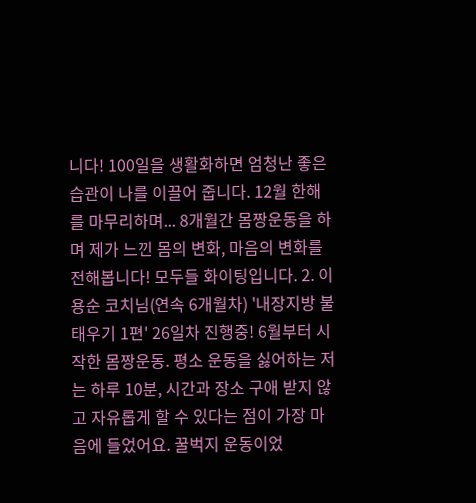니다! 100일을 생활화하면 엄청난 좋은 습관이 나를 이끌어 줍니다. 12월 한해를 마무리하며... 8개월간 몸짱운동을 하며 제가 느낀 몸의 변화, 마음의 변화를 전해봅니다! 모두들 화이팅입니다. 2. 이용순 코치님(연속 6개월차) '내장지방 불태우기 1편' 26일차 진행중! 6월부터 시작한 몸짱운동. 평소 운동을 싫어하는 저는 하루 10분, 시간과 장소 구애 받지 않고 자유롭게 할 수 있다는 점이 가장 마음에 들었어요. 꿀벅지 운동이었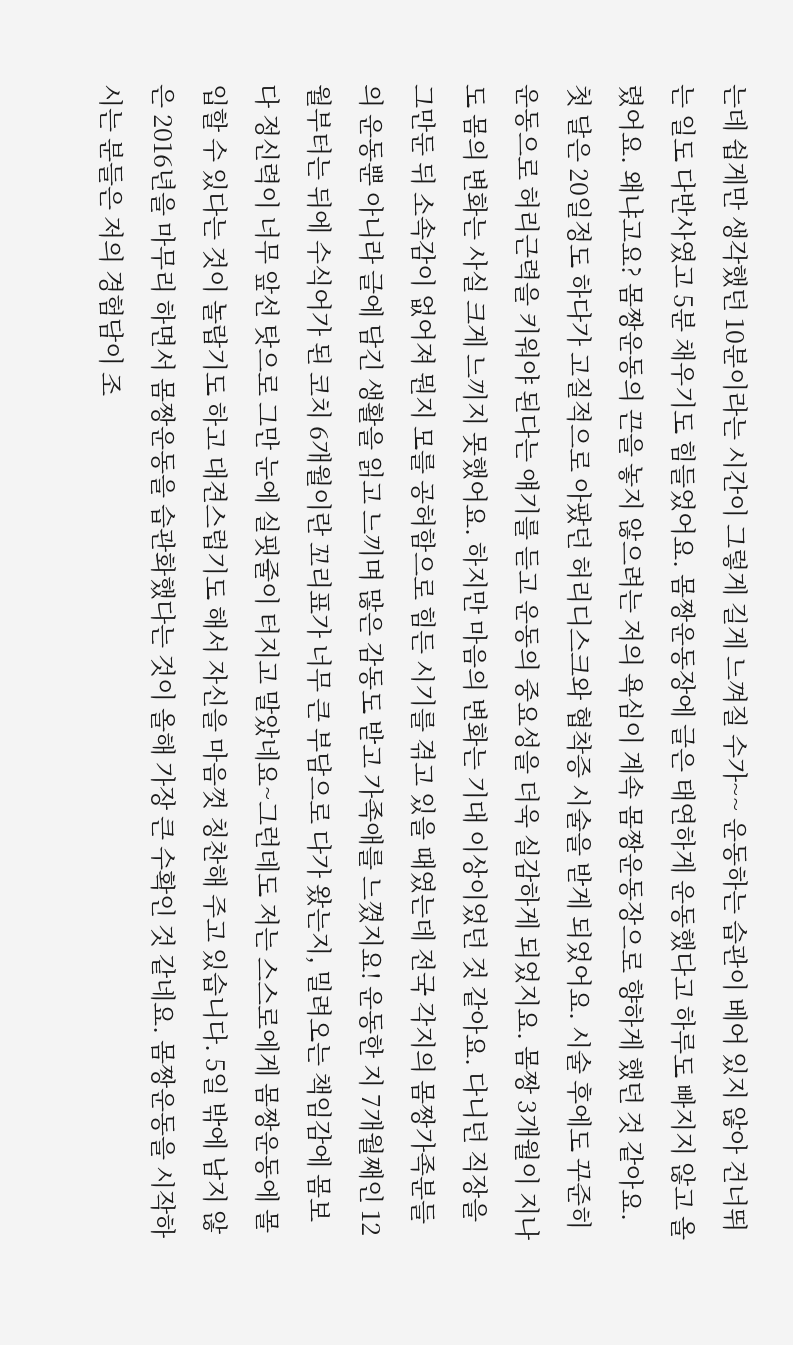는데 쉽게만 생각했던 10분이라는 시간이 그렇게 길게 느껴질 수가~~ 운동하는 습관이 베어 있지 않아 건너뛰는 일도 다반사였고 5분 채우기도 힘들었어요. 몸짱운동장에 글은 태연하게 운동했다고 하루도 빠지지 않고 올렸어요. 왜냐고요? 몸짱운동의 끈을 놓지 않으려는 저의 욕심이 계속 몸짱운동장으로 향하게 했던 것 같아요. 첫 달은 20일정도 하다가 고질적으로 아팠던 허리디스크와 협착증 시술을 받게 되었어요. 시술 후에도 꾸준히 운동으로 허리근력을 키워야 된다는 얘기를 듣고 운동의 중요성을 더욱 실감하게 되었지요. 몸짱 3개월이 지나도 몸의 변화는 사실 크게 느끼지 못했어요. 하지만 마음의 변화는 기대 이상이었던 것 같아요. 다니던 직장을 그만둔 뒤 소속감이 없어져 뭔지 모를 공허함으로 힘든 시기를 겪고 있을 때였는데 전국 각지의 몸짱가족분들의 운동뿐 아니라 글에 담긴 생활을 읽고 느끼며 많은 감동도 받고 가족애를 느꼈지요! 운동한 지 7개월째인 12월부터는 뒤에 수식어가 된 코치 6개월이란 꼬리표가 너무 큰 부담으로 다가 왔는지, 밀려오는 책임감에 몸보다 정신력이 너무 앞선 탓으로 그만 눈에 실핏줄이 터지고 말았네요~그런데도 저는 스스로에게 몸짱운동에 몰입할 수 있다는 것이 놀랍기도 하고 대견스럽기도 해서 자신을 마음껏 칭찬해 주고 있습니다. 5일 밖에 남지 않은 2016년을 마무리 하면서 몸짱운동을 습관화했다는 것이 올해 가장 큰 수확인 것 같네요. 몸짱운동을 시작하시는 분들은 저의 경험담이 조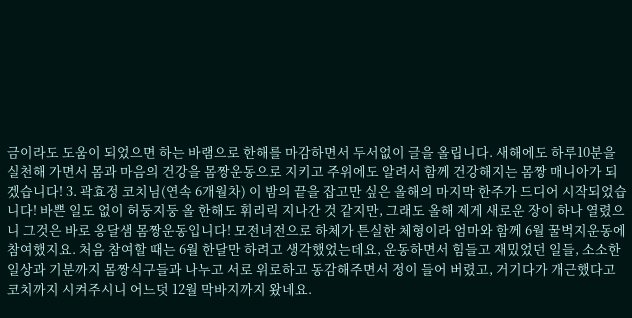금이라도 도움이 되었으면 하는 바램으로 한해를 마감하면서 두서없이 글을 올립니다. 새해에도 하루10분을 실천해 가면서 몸과 마음의 건강을 몸짱운동으로 지키고 주위에도 알려서 함께 건강해지는 몸짱 매니아가 되겠습니다! 3. 곽효정 코치님(연속 6개월차) 이 밤의 끝을 잡고만 싶은 올해의 마지막 한주가 드디어 시작되었습니다! 바쁜 일도 없이 허둥지둥 올 한해도 휘리릭 지나간 것 같지만, 그래도 올해 제게 새로운 장이 하나 열렸으니 그것은 바로 옹달샘 몸짱운동입니다! 모전녀전으로 하체가 튼실한 체형이라 엄마와 함께 6월 꿀벅지운동에 참여했지요. 처음 참여할 때는 6월 한달만 하려고 생각했었는데요, 운동하면서 힘들고 재밌었던 일들, 소소한 일상과 기분까지 몸짱식구들과 나누고 서로 위로하고 동감해주면서 정이 들어 버렸고, 거기다가 개근했다고 코치까지 시켜주시니 어느덧 12월 막바지까지 왔네요.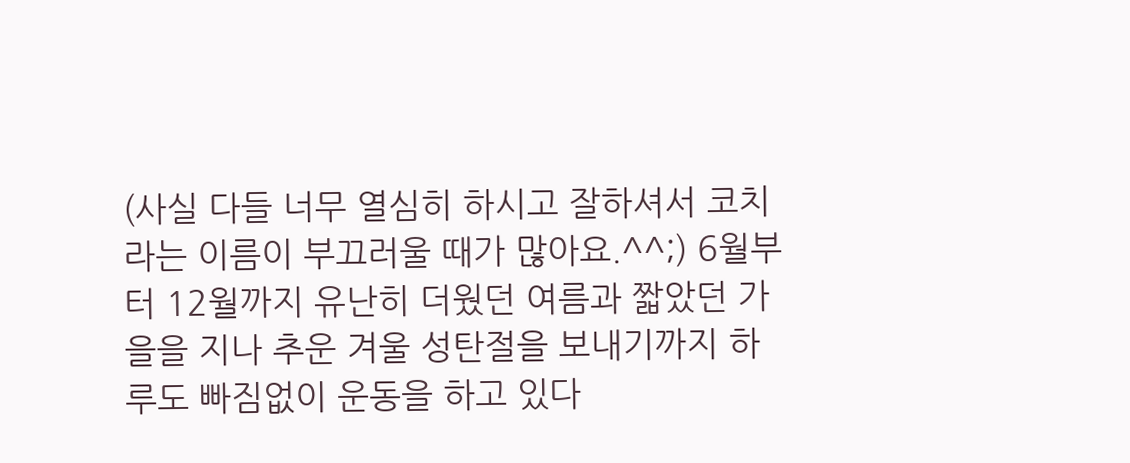(사실 다들 너무 열심히 하시고 잘하셔서 코치라는 이름이 부끄러울 때가 많아요.^^;) 6월부터 12월까지 유난히 더웠던 여름과 짧았던 가을을 지나 추운 겨울 성탄절을 보내기까지 하루도 빠짐없이 운동을 하고 있다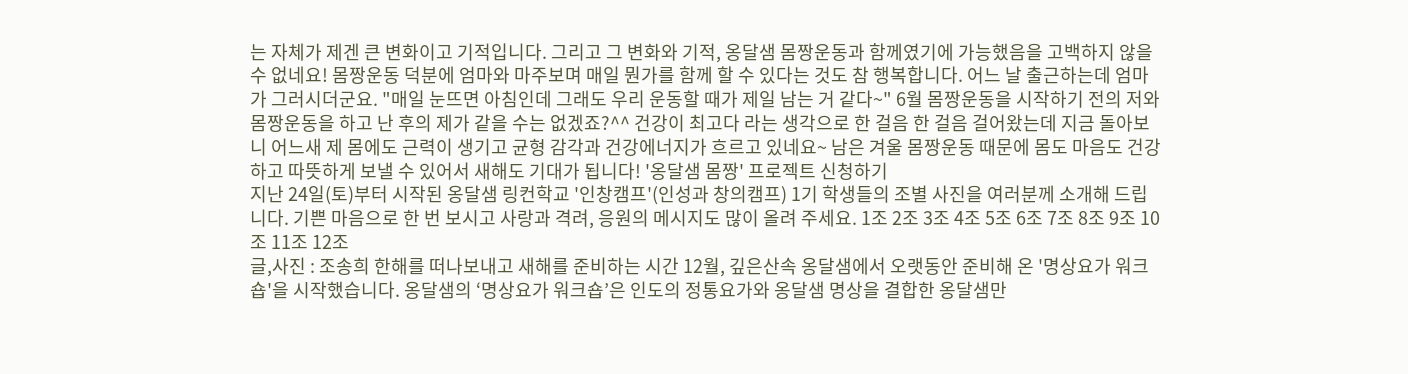는 자체가 제겐 큰 변화이고 기적입니다. 그리고 그 변화와 기적, 옹달샘 몸짱운동과 함께였기에 가능했음을 고백하지 않을 수 없네요! 몸짱운동 덕분에 엄마와 마주보며 매일 뭔가를 함께 할 수 있다는 것도 참 행복합니다. 어느 날 출근하는데 엄마가 그러시더군요. "매일 눈뜨면 아침인데 그래도 우리 운동할 때가 제일 남는 거 같다~" 6월 몸짱운동을 시작하기 전의 저와 몸짱운동을 하고 난 후의 제가 같을 수는 없겠죠?^^ 건강이 최고다 라는 생각으로 한 걸음 한 걸음 걸어왔는데 지금 돌아보니 어느새 제 몸에도 근력이 생기고 균형 감각과 건강에너지가 흐르고 있네요~ 남은 겨울 몸짱운동 때문에 몸도 마음도 건강하고 따뜻하게 보낼 수 있어서 새해도 기대가 됩니다! '옹달샘 몸짱' 프로젝트 신청하기
지난 24일(토)부터 시작된 옹달샘 링컨학교 '인창캠프'(인성과 창의캠프) 1기 학생들의 조별 사진을 여러분께 소개해 드립니다. 기쁜 마음으로 한 번 보시고 사랑과 격려, 응원의 메시지도 많이 올려 주세요. 1조 2조 3조 4조 5조 6조 7조 8조 9조 10조 11조 12조
글,사진 : 조송희 한해를 떠나보내고 새해를 준비하는 시간 12월, 깊은산속 옹달샘에서 오랫동안 준비해 온 '명상요가 워크숍'을 시작했습니다. 옹달샘의 ‘명상요가 워크숍’은 인도의 정통요가와 옹달샘 명상을 결합한 옹달샘만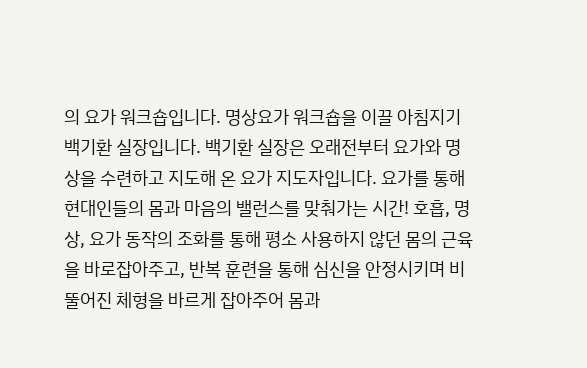의 요가 워크숍입니다. 명상요가 워크숍을 이끌 아침지기 백기환 실장입니다. 백기환 실장은 오래전부터 요가와 명상을 수련하고 지도해 온 요가 지도자입니다. 요가를 통해 현대인들의 몸과 마음의 밸런스를 맞춰가는 시간! 호흡, 명상, 요가 동작의 조화를 통해 평소 사용하지 않던 몸의 근육을 바로잡아주고, 반복 훈련을 통해 심신을 안정시키며 비뚤어진 체형을 바르게 잡아주어 몸과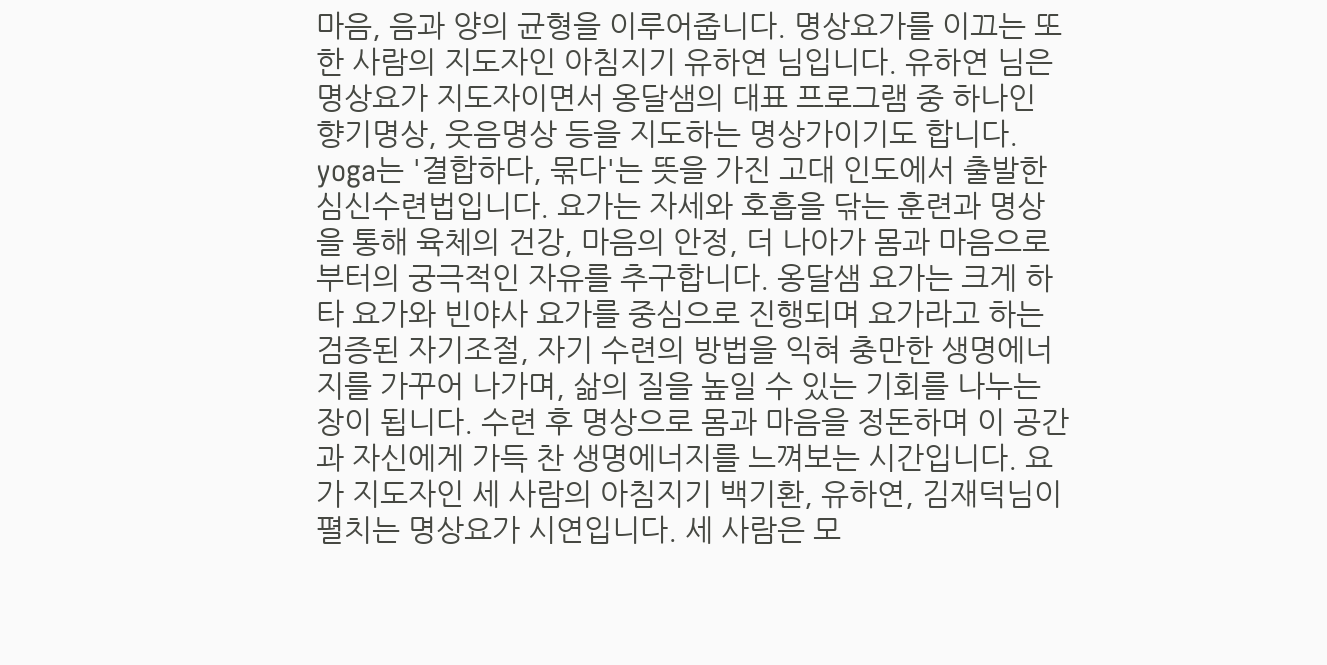마음, 음과 양의 균형을 이루어줍니다. 명상요가를 이끄는 또 한 사람의 지도자인 아침지기 유하연 님입니다. 유하연 님은 명상요가 지도자이면서 옹달샘의 대표 프로그램 중 하나인 향기명상, 웃음명상 등을 지도하는 명상가이기도 합니다. yoga는 '결합하다, 묶다'는 뜻을 가진 고대 인도에서 출발한 심신수련법입니다. 요가는 자세와 호흡을 닦는 훈련과 명상을 통해 육체의 건강, 마음의 안정, 더 나아가 몸과 마음으로부터의 궁극적인 자유를 추구합니다. 옹달샘 요가는 크게 하타 요가와 빈야사 요가를 중심으로 진행되며 요가라고 하는 검증된 자기조절, 자기 수련의 방법을 익혀 충만한 생명에너지를 가꾸어 나가며, 삶의 질을 높일 수 있는 기회를 나누는 장이 됩니다. 수련 후 명상으로 몸과 마음을 정돈하며 이 공간과 자신에게 가득 찬 생명에너지를 느껴보는 시간입니다. 요가 지도자인 세 사람의 아침지기 백기환, 유하연, 김재덕님이 펼치는 명상요가 시연입니다. 세 사람은 모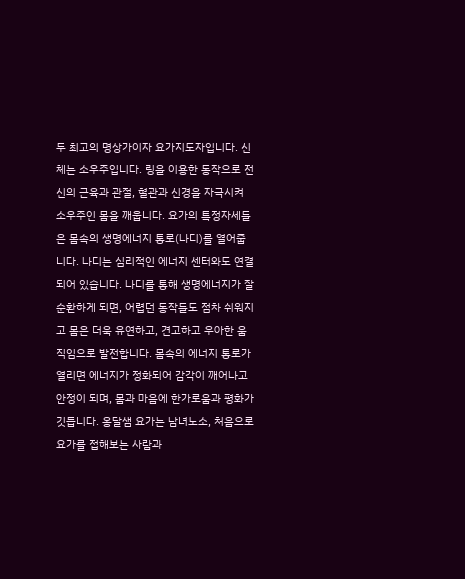두 최고의 명상가이자 요가지도자입니다. 신체는 소우주입니다. 링을 이용한 동작으로 전신의 근육과 관절, 혈관과 신경을 자극시켜 소우주인 몸을 깨웁니다. 요가의 특정자세들은 몸속의 생명에너지 통로(나디)를 열어줍니다. 나디는 심리적인 에너지 센터와도 연결되어 있습니다. 나디를 통해 생명에너지가 잘 순환하게 되면, 어렵던 동작들도 점차 쉬워지고 몸은 더욱 유연하고, 견고하고 우아한 움직임으로 발전합니다. 몸속의 에너지 통로가 열리면 에너지가 정화되어 감각이 깨어나고 안정이 되며, 몸과 마음에 한가로움과 평화가 깃듭니다. 옹달샘 요가는 남녀노소, 처음으로 요가를 접해보는 사람과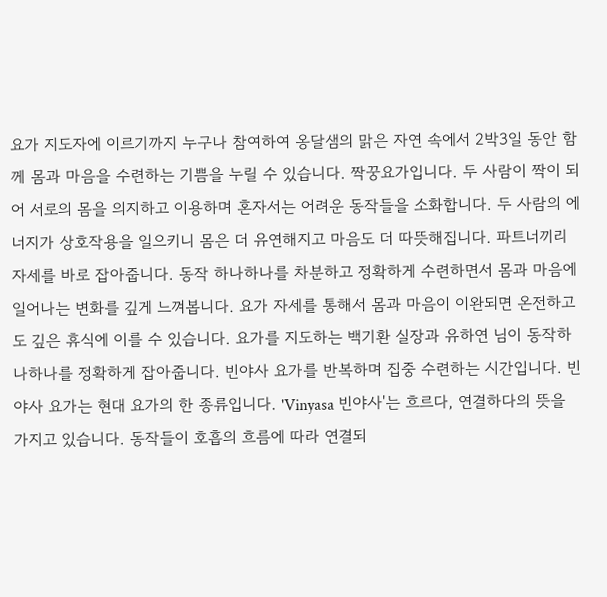요가 지도자에 이르기까지 누구나 참여하여 옹달샘의 맑은 자연 속에서 2박3일 동안 함께 몸과 마음을 수련하는 기쁨을 누릴 수 있습니다. 짝꿍요가입니다. 두 사람이 짝이 되어 서로의 몸을 의지하고 이용하며 혼자서는 어려운 동작들을 소화합니다. 두 사람의 에너지가 상호작용을 일으키니 몸은 더 유연해지고 마음도 더 따뜻해집니다. 파트너끼리 자세를 바로 잡아줍니다. 동작 하나하나를 차분하고 정확하게 수련하면서 몸과 마음에 일어나는 변화를 깊게 느껴봅니다. 요가 자세를 통해서 몸과 마음이 이완되면 온전하고도 깊은 휴식에 이를 수 있습니다. 요가를 지도하는 백기환 실장과 유하연 님이 동작하나하나를 정확하게 잡아줍니다. 빈야사 요가를 반복하며 집중 수련하는 시간입니다. 빈야사 요가는 현대 요가의 한 종류입니다. 'Vinyasa 빈야사'는 흐르다, 연결하다의 뜻을 가지고 있습니다. 동작들이 호흡의 흐름에 따라 연결되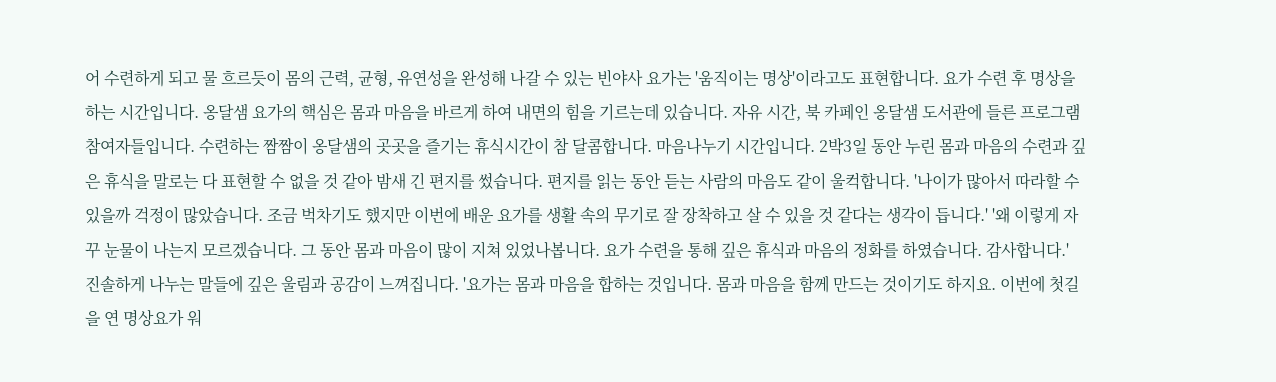어 수련하게 되고 물 흐르듯이 몸의 근력, 균형, 유연성을 완성해 나갈 수 있는 빈야사 요가는 '움직이는 명상'이라고도 표현합니다. 요가 수련 후 명상을 하는 시간입니다. 옹달샘 요가의 핵심은 몸과 마음을 바르게 하여 내면의 힘을 기르는데 있습니다. 자유 시간, 북 카페인 옹달샘 도서관에 들른 프로그램 참여자들입니다. 수련하는 짬짬이 옹달샘의 곳곳을 즐기는 휴식시간이 참 달콤합니다. 마음나누기 시간입니다. 2박3일 동안 누린 몸과 마음의 수련과 깊은 휴식을 말로는 다 표현할 수 없을 것 같아 밤새 긴 편지를 썼습니다. 편지를 읽는 동안 듣는 사람의 마음도 같이 울컥합니다. '나이가 많아서 따라할 수 있을까 걱정이 많았습니다. 조금 벅차기도 했지만 이번에 배운 요가를 생활 속의 무기로 잘 장착하고 살 수 있을 것 같다는 생각이 듭니다.' '왜 이렇게 자꾸 눈물이 나는지 모르겠습니다. 그 동안 몸과 마음이 많이 지쳐 있었나봅니다. 요가 수련을 통해 깊은 휴식과 마음의 정화를 하였습니다. 감사합니다.' 진솔하게 나누는 말들에 깊은 울림과 공감이 느껴집니다. '요가는 몸과 마음을 합하는 것입니다. 몸과 마음을 함께 만드는 것이기도 하지요. 이번에 첫길을 연 명상요가 워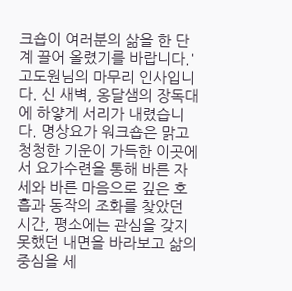크숍이 여러분의 삶을 한 단계 끌어 올렸기를 바랍니다.' 고도원님의 마무리 인사입니다. 신 새벽, 옹달샘의 장독대에 하얗게 서리가 내렸습니다. 명상요가 워크숍은 맑고 청청한 기운이 가득한 이곳에서 요가수련을 통해 바른 자세와 바른 마음으로 깊은 호흡과 동작의 조화를 찾았던 시간, 평소에는 관심을 갖지 못했던 내면을 바라보고 삶의 중심을 세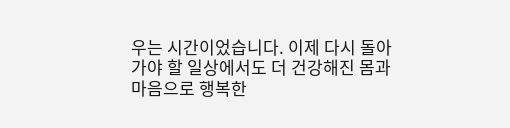우는 시간이었습니다. 이제 다시 돌아가야 할 일상에서도 더 건강해진 몸과 마음으로 행복한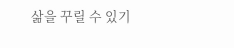삶을 꾸릴 수 있기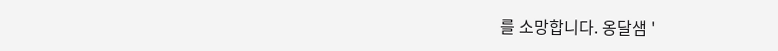를 소망합니다. 옹달샘 '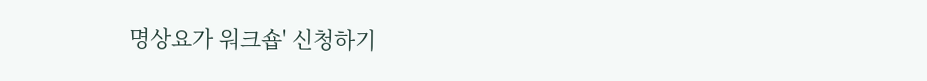명상요가 워크숍' 신청하기